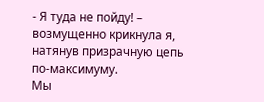- Я туда не пойду! – возмущенно крикнула я, натянув призрачную цепь по-максимуму.
Мы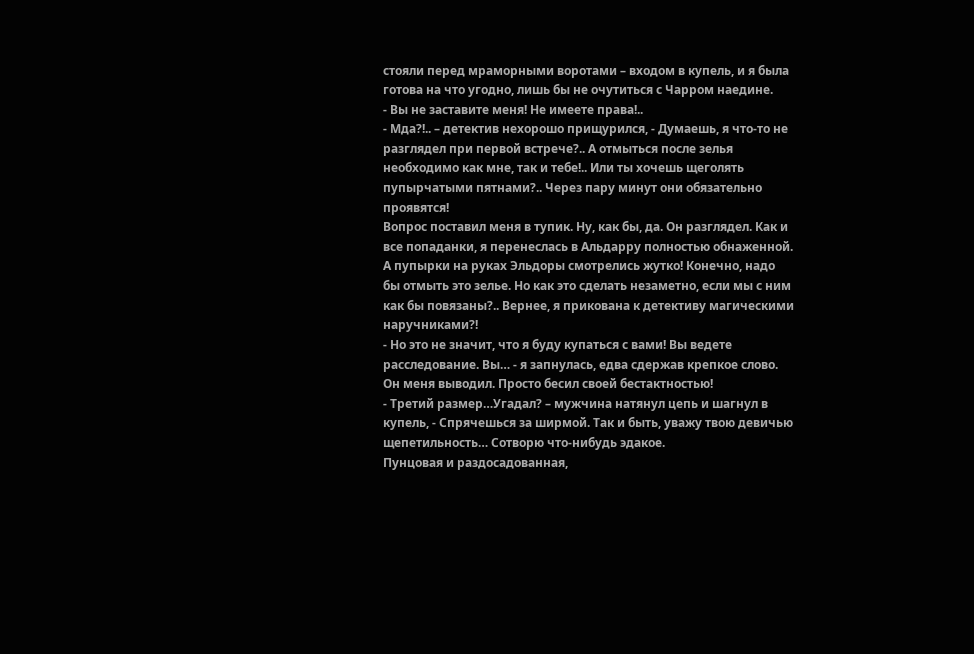стояли перед мраморными воротами – входом в купель, и я была готова на что угодно, лишь бы не очутиться с Чарром наедине.
- Вы не заставите меня! Не имеете права!..
- Мда?!.. – детектив нехорошо прищурился, - Думаешь, я что-то не разглядел при первой встрече?.. А отмыться после зелья необходимо как мне, так и тебе!.. Или ты хочешь щеголять пупырчатыми пятнами?.. Через пару минут они обязательно проявятся!
Вопрос поставил меня в тупик. Ну, как бы, да. Он разглядел. Как и все попаданки, я перенеслась в Альдарру полностью обнаженной.
А пупырки на руках Эльдоры смотрелись жутко! Конечно, надо бы отмыть это зелье. Но как это сделать незаметно, если мы с ним как бы повязаны?.. Вернее, я прикована к детективу магическими наручниками?!
- Но это не значит, что я буду купаться с вами! Вы ведете расследование. Вы… - я запнулась, едва сдержав крепкое слово.
Он меня выводил. Просто бесил своей бестактностью!
- Третий размер…Угадал? – мужчина натянул цепь и шагнул в купель, - Спрячешься за ширмой. Так и быть, уважу твою девичью щепетильность… Сотворю что-нибудь эдакое.
Пунцовая и раздосадованная,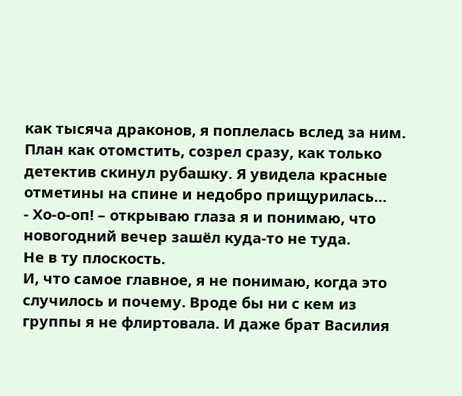как тысяча драконов, я поплелась вслед за ним.
План как отомстить, созрел сразу, как только детектив скинул рубашку. Я увидела красные отметины на спине и недобро прищурилась…
- Хо-о-оп! – открываю глаза я и понимаю, что новогодний вечер зашёл куда-то не туда.
Не в ту плоскость.
И, что самое главное, я не понимаю, когда это случилось и почему. Вроде бы ни с кем из группы я не флиртовала. И даже брат Василия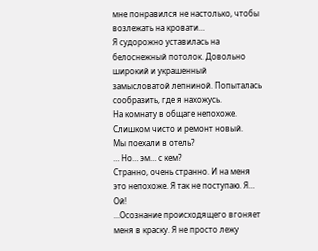мне понравился не настолько, чтобы возлежать на кровати…
Я судорожно уставилась на белоснежный потолок. Довольно широкий и украшенный замысловатой лепниной. Попыталась сообразить, где я нахожусь.
На комнату в общаге непохоже. Слишком чисто и ремонт новый.
Мы поехали в отель?
… Но… эм… с кем?
Странно, очень странно. И на меня это непохоже. Я так не поступаю. Я…
Ой!
…Осознание происходящего вгоняет меня в краску. Я не просто лежу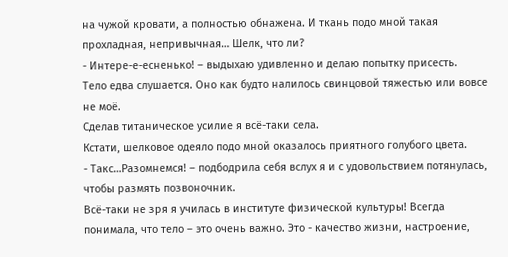на чужой кровати, а полностью обнажена. И ткань подо мной такая прохладная, непривычная… Шелк, что ли?
- Интере-е-есненько! – выдыхаю удивленно и делаю попытку присесть.
Тело едва слушается. Оно как будто налилось свинцовой тяжестью или вовсе не моё.
Сделав титаническое усилие я всё-таки села.
Кстати, шелковое одеяло подо мной оказалось приятного голубого цвета.
- Такс…Разомнемся! – подбодрила себя вслух я и с удовольствием потянулась, чтобы размять позвоночник.
Всё-таки не зря я училась в институте физической культуры! Всегда понимала, что тело – это очень важно. Это - качество жизни, настроение,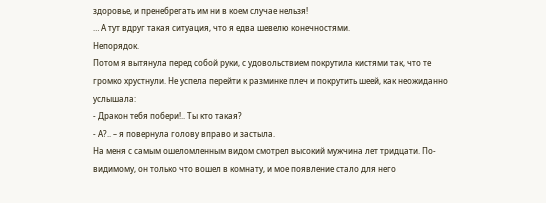здоровье, и пренебрегать им ни в коем случае нельзя!
… А тут вдруг такая ситуация, что я едва шевелю конечностями.
Непорядок.
Потом я вытянула перед собой руки, с удовольствием покрутила кистями так, что те громко хрустнули. Не успела перейти к разминке плеч и покрутить шеей, как неожиданно услышала:
- Дракон тебя побери!.. Ты кто такая?
- А?.. – я повернула голову вправо и застыла.
На меня с самым ошеломленным видом смотрел высокий мужчина лет тридцати. По-видимому, он только что вошел в комнату, и мое появление стало для него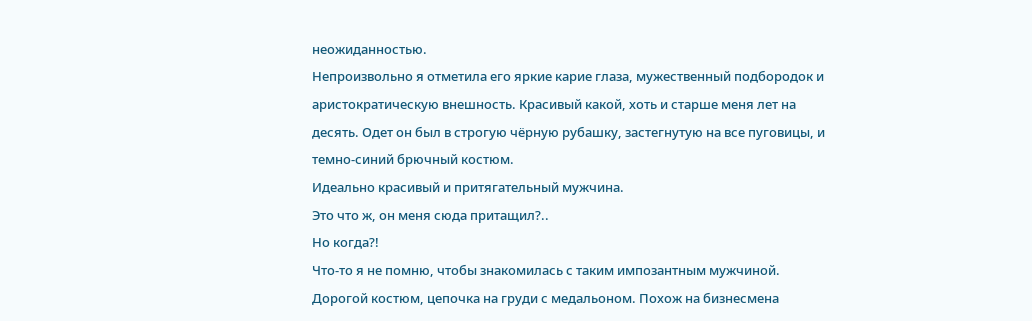неожиданностью.
Непроизвольно я отметила его яркие карие глаза, мужественный подбородок и аристократическую внешность. Красивый какой, хоть и старше меня лет на десять. Одет он был в строгую чёрную рубашку, застегнутую на все пуговицы, и темно-синий брючный костюм.
Идеально красивый и притягательный мужчина.
Это что ж, он меня сюда притащил?..
Но когда?!
Что-то я не помню, чтобы знакомилась с таким импозантным мужчиной. Дорогой костюм, цепочка на груди с медальоном. Похож на бизнесмена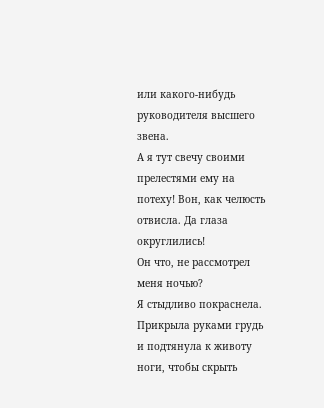или какого-нибудь руководителя высшего звена.
А я тут свечу своими прелестями ему на потеху! Вон, как челюсть отвисла. Да глаза округлились!
Он что, не рассмотрел меня ночью?
Я стыдливо покраснела. Прикрыла руками грудь и подтянула к животу ноги, чтобы скрыть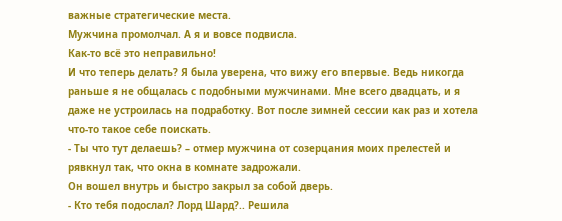важные стратегические места.
Мужчина промолчал. А я и вовсе подвисла.
Как-то всё это неправильно!
И что теперь делать? Я была уверена, что вижу его впервые. Ведь никогда раньше я не общалась с подобными мужчинами. Мне всего двадцать, и я даже не устроилась на подработку. Вот после зимней сессии как раз и хотела что-то такое себе поискать.
- Ты что тут делаешь? – отмер мужчина от созерцания моих прелестей и рявкнул так, что окна в комнате задрожали.
Он вошел внутрь и быстро закрыл за собой дверь.
- Кто тебя подослал? Лорд Шард?.. Решила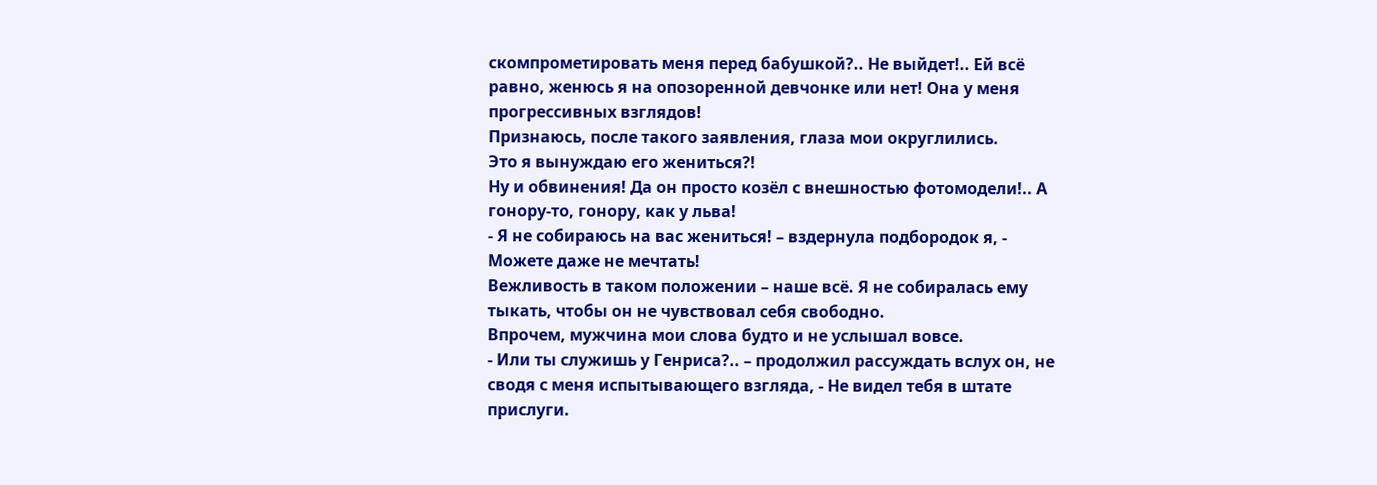скомпрометировать меня перед бабушкой?.. Не выйдет!.. Ей всё равно, женюсь я на опозоренной девчонке или нет! Она у меня прогрессивных взглядов!
Признаюсь, после такого заявления, глаза мои округлились.
Это я вынуждаю его жениться?!
Ну и обвинения! Да он просто козёл с внешностью фотомодели!.. А гонору-то, гонору, как у льва!
- Я не собираюсь на вас жениться! – вздернула подбородок я, - Можете даже не мечтать!
Вежливость в таком положении – наше всё. Я не собиралась ему тыкать, чтобы он не чувствовал себя свободно.
Впрочем, мужчина мои слова будто и не услышал вовсе.
- Или ты служишь у Генриса?.. – продолжил рассуждать вслух он, не сводя с меня испытывающего взгляда, - Не видел тебя в штате прислуги.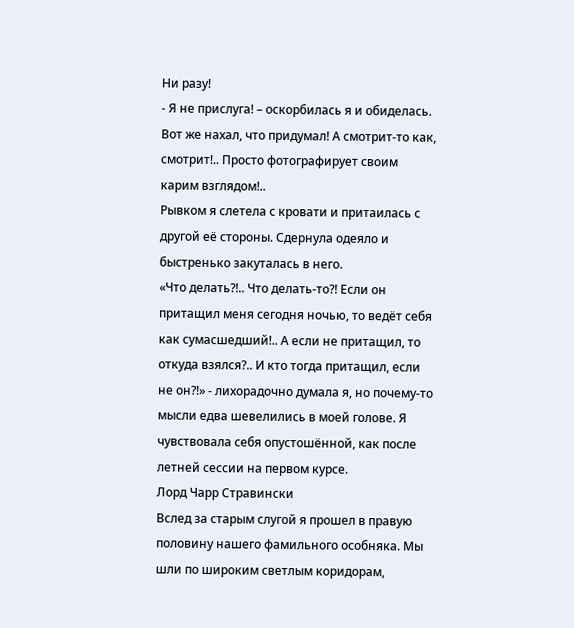Ни разу!
- Я не прислуга! – оскорбилась я и обиделась.
Вот же нахал, что придумал! А смотрит-то как, смотрит!.. Просто фотографирует своим карим взглядом!..
Рывком я слетела с кровати и притаилась с другой её стороны. Сдернула одеяло и быстренько закуталась в него.
«Что делать?!.. Что делать-то?! Если он притащил меня сегодня ночью, то ведёт себя как сумасшедший!.. А если не притащил, то откуда взялся?.. И кто тогда притащил, если не он?!» - лихорадочно думала я, но почему-то мысли едва шевелились в моей голове. Я чувствовала себя опустошённой, как после летней сессии на первом курсе.
Лорд Чарр Стравински
Вслед за старым слугой я прошел в правую половину нашего фамильного особняка. Мы шли по широким светлым коридорам,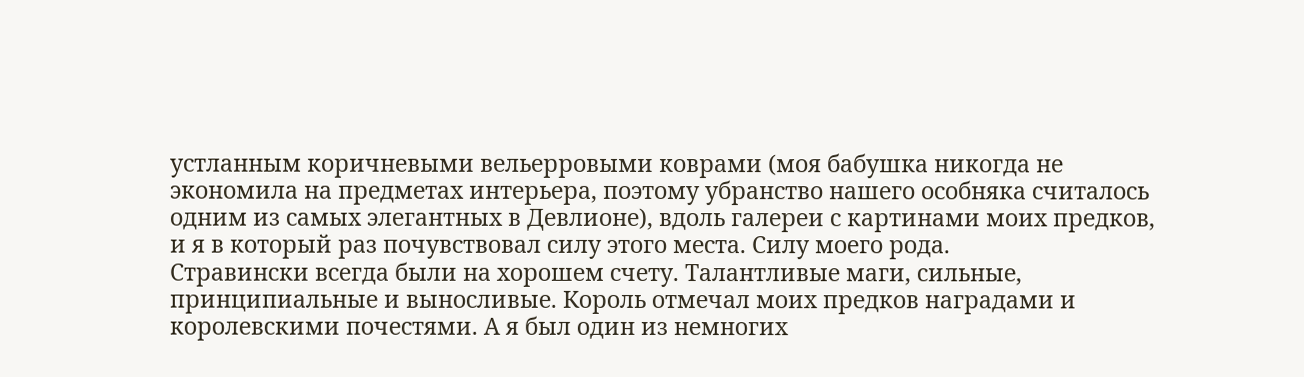устланным коричневыми вельерровыми коврами (моя бабушка никогда не экономила на предметах интерьера, поэтому убранство нашего особняка считалось одним из самых элегантных в Девлионе), вдоль галереи с картинами моих предков, и я в который раз почувствовал силу этого места. Силу моего рода.
Стравински всегда были на хорошем счету. Талантливые маги, сильные, принципиальные и выносливые. Король отмечал моих предков наградами и королевскими почестями. А я был один из немногих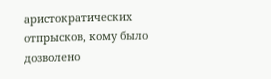аристократических отпрысков, кому было дозволено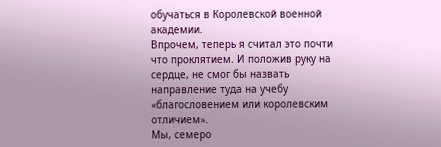обучаться в Королевской военной академии.
Впрочем, теперь я считал это почти что проклятием. И положив руку на сердце, не смог бы назвать направление туда на учебу «благословением или королевским отличием».
Мы, семеро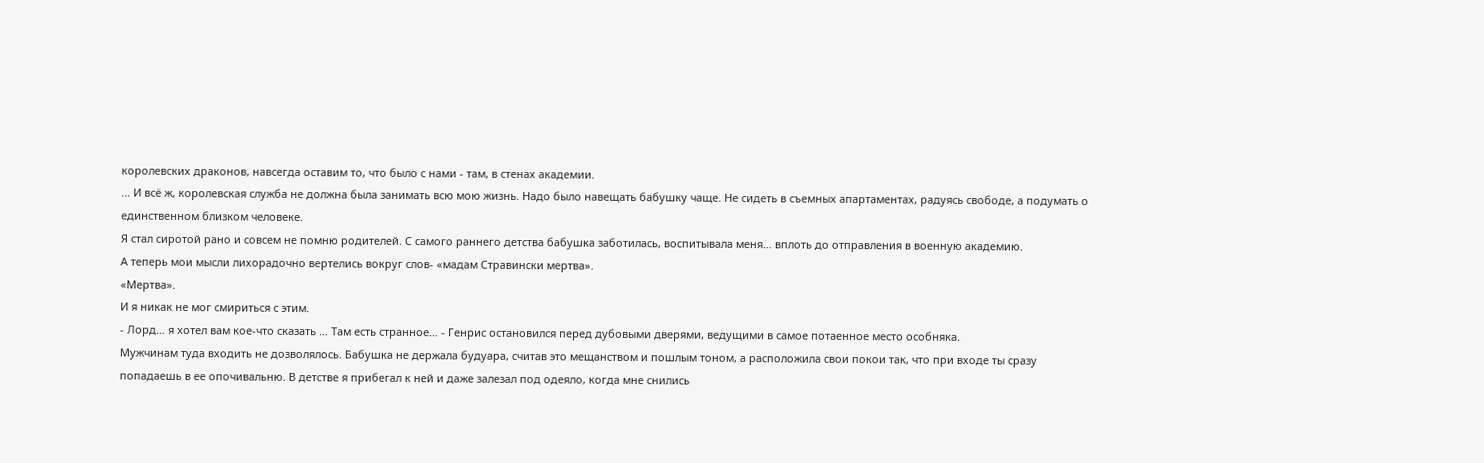королевских драконов, навсегда оставим то, что было с нами - там, в стенах академии.
… И всё ж, королевская служба не должна была занимать всю мою жизнь. Надо было навещать бабушку чаще. Не сидеть в съемных апартаментах, радуясь свободе, а подумать о единственном близком человеке.
Я стал сиротой рано и совсем не помню родителей. С самого раннего детства бабушка заботилась, воспитывала меня… вплоть до отправления в военную академию.
А теперь мои мысли лихорадочно вертелись вокруг слов- «мадам Стравински мертва».
«Мертва».
И я никак не мог смириться с этим.
- Лорд… я хотел вам кое-что сказать … Там есть странное… - Генрис остановился перед дубовыми дверями, ведущими в самое потаенное место особняка.
Мужчинам туда входить не дозволялось. Бабушка не держала будуара, считав это мещанством и пошлым тоном, а расположила свои покои так, что при входе ты сразу попадаешь в ее опочивальню. В детстве я прибегал к ней и даже залезал под одеяло, когда мне снились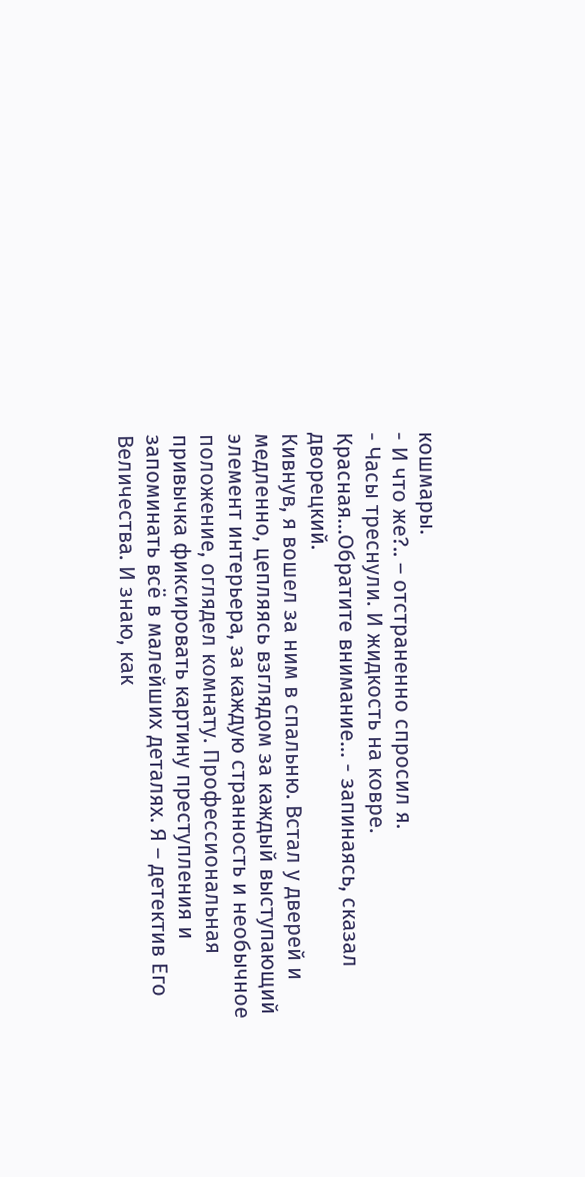кошмары.
- И что же?.. – отстраненно спросил я.
- Часы треснули. И жидкость на ковре. Красная…Обратите внимание… - запинаясь, сказал дворецкий.
Кивнув, я вошел за ним в спальню. Встал у дверей и медленно, цепляясь взглядом за каждый выступающий элемент интерьера, за каждую странность и необычное положение, оглядел комнату. Профессиональная привычка фиксировать картину преступления и запоминать всё в малейших деталях. Я – детектив Его Величества. И знаю, как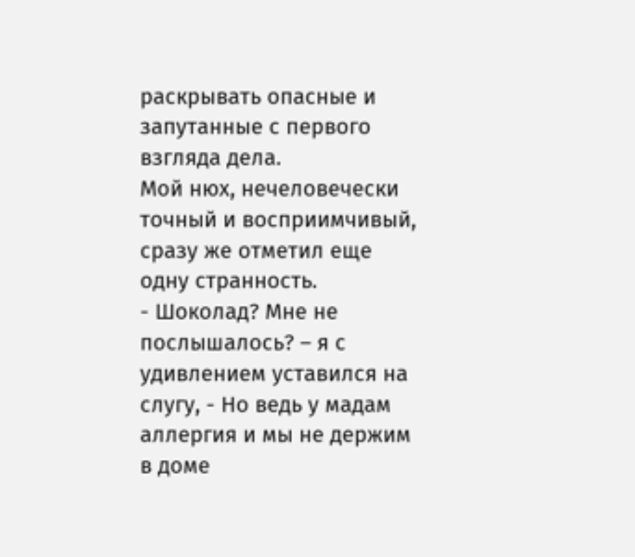раскрывать опасные и запутанные с первого взгляда дела.
Мой нюх, нечеловечески точный и восприимчивый, сразу же отметил еще одну странность.
- Шоколад? Мне не послышалось? – я с удивлением уставился на слугу, - Но ведь у мадам аллергия и мы не держим в доме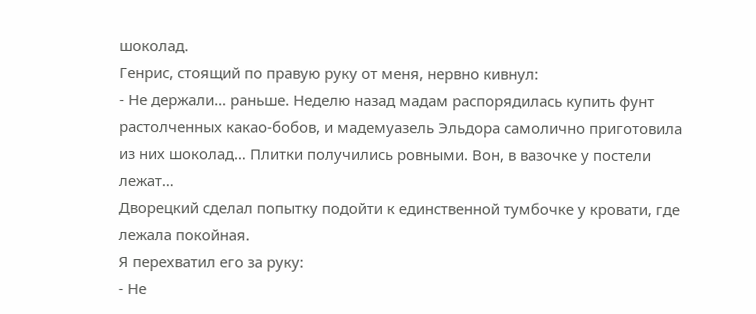шоколад.
Генрис, стоящий по правую руку от меня, нервно кивнул:
- Не держали… раньше. Неделю назад мадам распорядилась купить фунт растолченных какао-бобов, и мадемуазель Эльдора самолично приготовила из них шоколад… Плитки получились ровными. Вон, в вазочке у постели лежат…
Дворецкий сделал попытку подойти к единственной тумбочке у кровати, где лежала покойная.
Я перехватил его за руку:
- Не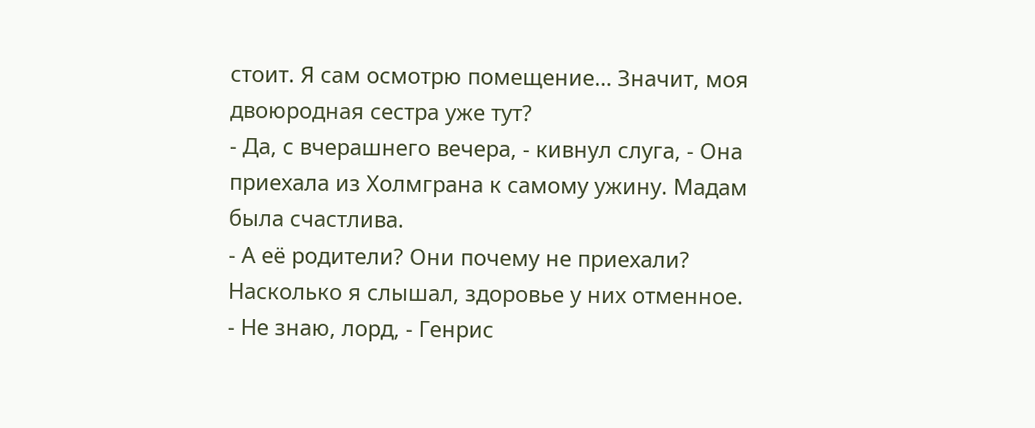стоит. Я сам осмотрю помещение… Значит, моя двоюродная сестра уже тут?
- Да, с вчерашнего вечера, - кивнул слуга, - Она приехала из Холмграна к самому ужину. Мадам была счастлива.
- А её родители? Они почему не приехали? Насколько я слышал, здоровье у них отменное.
- Не знаю, лорд, - Генрис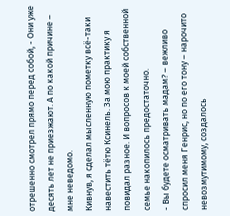отрешенно смотрел прямо перед собой, - Они уже десять лет не приезжают. А по какой причине – мне неведомо.
Кивнув, я сделал мысленную пометку всё-таки навестить тётю Ксинель. За мою практику я повидал разное. И вопросов к моей собственной семье накопилось предостаточно.
- Вы будете осматривать мадам? – вежливо спросил меня Генрис, но по его тону – нарочито невозмутимому, создалось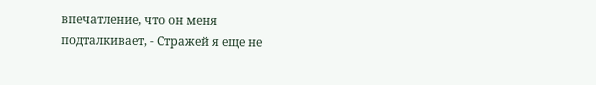впечатление, что он меня подталкивает, - Стражей я еще не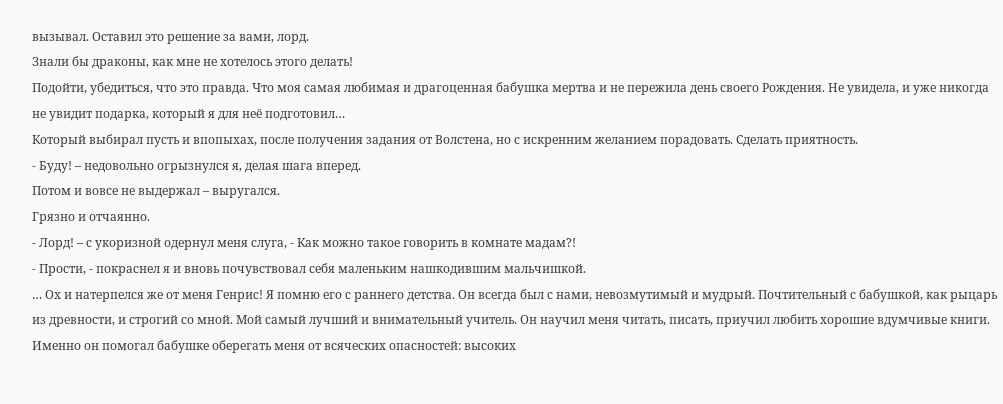вызывал. Оставил это решение за вами, лорд.
Знали бы драконы, как мне не хотелось этого делать!
Подойти, убедиться, что это правда. Что моя самая любимая и драгоценная бабушка мертва и не пережила день своего Рождения. Не увидела, и уже никогда не увидит подарка, который я для неё подготовил…
Который выбирал пусть и впопыхах, после получения задания от Волстена, но с искренним желанием порадовать. Сделать приятность.
- Буду! – недовольно огрызнулся я, делая шага вперед.
Потом и вовсе не выдержал – выругался.
Грязно и отчаянно.
- Лорд! – с укоризной одернул меня слуга, - Как можно такое говорить в комнате мадам?!
- Прости, - покраснел я и вновь почувствовал себя маленьким нашкодившим мальчишкой.
… Ох и натерпелся же от меня Генрис! Я помню его с раннего детства. Он всегда был с нами, невозмутимый и мудрый. Почтительный с бабушкой, как рыцарь из древности, и строгий со мной. Мой самый лучший и внимательный учитель. Он научил меня читать, писать, приучил любить хорошие вдумчивые книги. Именно он помогал бабушке оберегать меня от всяческих опасностей: высоких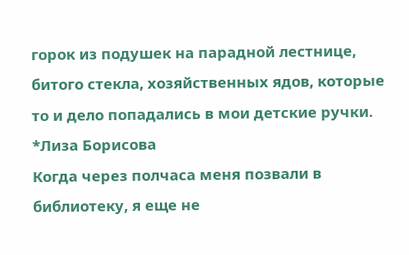горок из подушек на парадной лестнице, битого стекла, хозяйственных ядов, которые то и дело попадались в мои детские ручки.
*Лиза Борисова
Когда через полчаса меня позвали в библиотеку, я еще не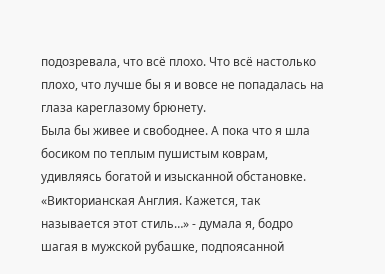подозревала, что всё плохо. Что всё настолько плохо, что лучше бы я и вовсе не попадалась на глаза кареглазому брюнету.
Была бы живее и свободнее. А пока что я шла босиком по теплым пушистым коврам, удивляясь богатой и изысканной обстановке.
«Викторианская Англия. Кажется, так называется этот стиль…» - думала я, бодро шагая в мужской рубашке, подпоясанной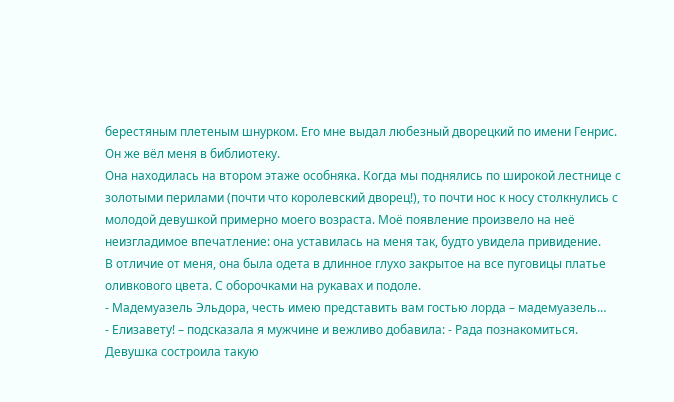берестяным плетеным шнурком. Его мне выдал любезный дворецкий по имени Генрис. Он же вёл меня в библиотеку.
Она находилась на втором этаже особняка. Когда мы поднялись по широкой лестнице с золотыми перилами (почти что королевский дворец!), то почти нос к носу столкнулись с молодой девушкой примерно моего возраста. Моё появление произвело на неё неизгладимое впечатление: она уставилась на меня так, будто увидела привидение.
В отличие от меня, она была одета в длинное глухо закрытое на все пуговицы платье оливкового цвета. С оборочками на рукавах и подоле.
- Мадемуазель Эльдора, честь имею представить вам гостью лорда – мадемуазель…
- Елизавету! – подсказала я мужчине и вежливо добавила: - Рада познакомиться.
Девушка состроила такую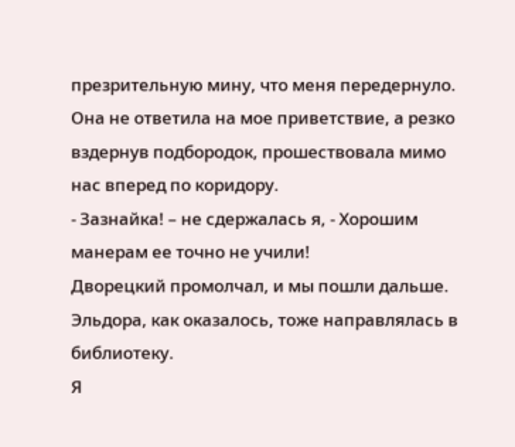презрительную мину, что меня передернуло.
Она не ответила на мое приветствие, а резко вздернув подбородок, прошествовала мимо нас вперед по коридору.
- Зазнайка! – не сдержалась я, - Хорошим манерам ее точно не учили!
Дворецкий промолчал, и мы пошли дальше. Эльдора, как оказалось, тоже направлялась в библиотеку.
Я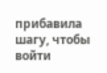прибавила шагу, чтобы войти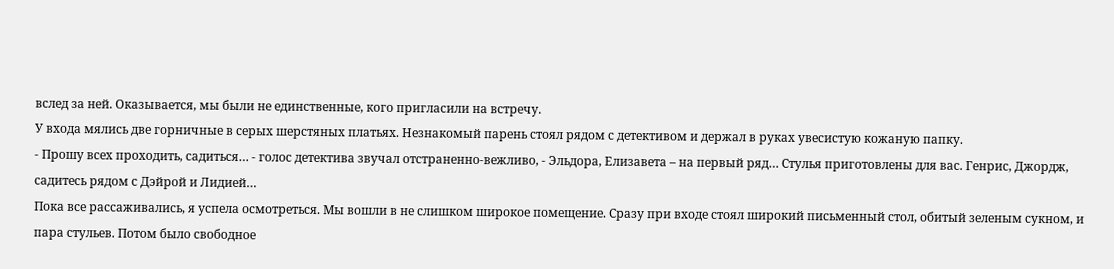вслед за ней. Оказывается, мы были не единственные, кого пригласили на встречу.
У входа мялись две горничные в серых шерстяных платьях. Незнакомый парень стоял рядом с детективом и держал в руках увесистую кожаную папку.
- Прошу всех проходить, садиться… - голос детектива звучал отстраненно-вежливо, - Эльдора, Елизавета – на первый ряд… Стулья приготовлены для вас. Генрис, Джордж, садитесь рядом с Дэйрой и Лидией…
Пока все рассаживались, я успела осмотреться. Мы вошли в не слишком широкое помещение. Сразу при входе стоял широкий письменный стол, обитый зеленым сукном, и пара стульев. Потом было свободное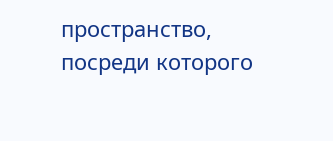пространство, посреди которого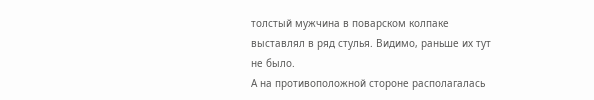толстый мужчина в поварском колпаке выставлял в ряд стулья. Видимо, раньше их тут не было.
А на противоположной стороне располагалась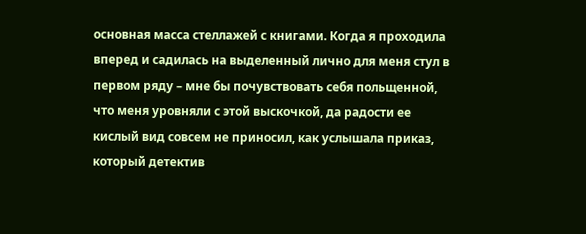основная масса стеллажей с книгами. Когда я проходила вперед и садилась на выделенный лично для меня стул в первом ряду – мне бы почувствовать себя польщенной, что меня уровняли с этой выскочкой, да радости ее кислый вид совсем не приносил, как услышала приказ, который детектив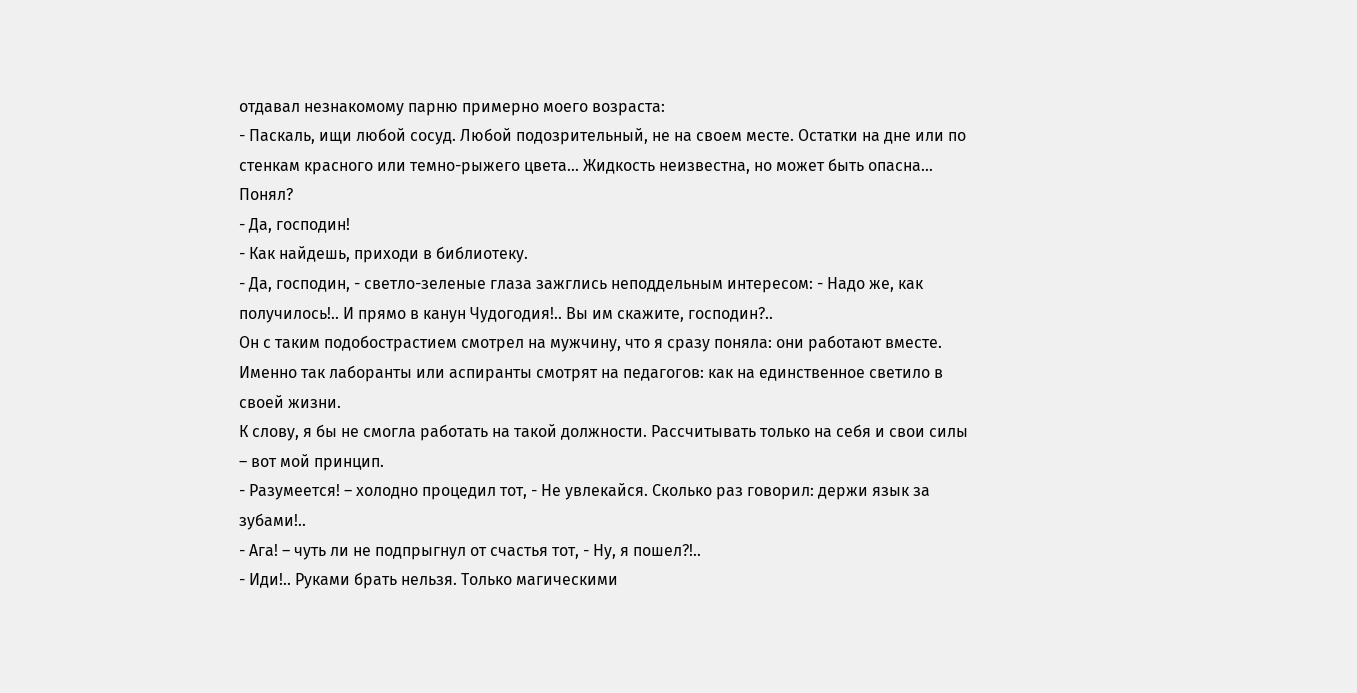отдавал незнакомому парню примерно моего возраста:
- Паскаль, ищи любой сосуд. Любой подозрительный, не на своем месте. Остатки на дне или по стенкам красного или темно-рыжего цвета... Жидкость неизвестна, но может быть опасна… Понял?
- Да, господин!
- Как найдешь, приходи в библиотеку.
- Да, господин, - светло-зеленые глаза зажглись неподдельным интересом: - Надо же, как получилось!.. И прямо в канун Чудогодия!.. Вы им скажите, господин?..
Он с таким подобострастием смотрел на мужчину, что я сразу поняла: они работают вместе. Именно так лаборанты или аспиранты смотрят на педагогов: как на единственное светило в своей жизни.
К слову, я бы не смогла работать на такой должности. Рассчитывать только на себя и свои силы – вот мой принцип.
- Разумеется! – холодно процедил тот, - Не увлекайся. Сколько раз говорил: держи язык за зубами!..
- Ага! – чуть ли не подпрыгнул от счастья тот, - Ну, я пошел?!..
- Иди!.. Руками брать нельзя. Только магическими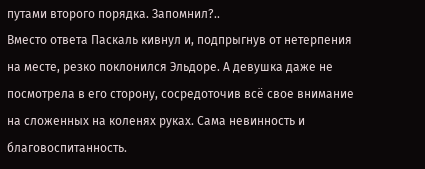путами второго порядка. Запомнил?..
Вместо ответа Паскаль кивнул и, подпрыгнув от нетерпения на месте, резко поклонился Эльдоре. А девушка даже не посмотрела в его сторону, сосредоточив всё свое внимание на сложенных на коленях руках. Сама невинность и благовоспитанность.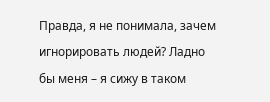Правда, я не понимала, зачем игнорировать людей? Ладно бы меня – я сижу в таком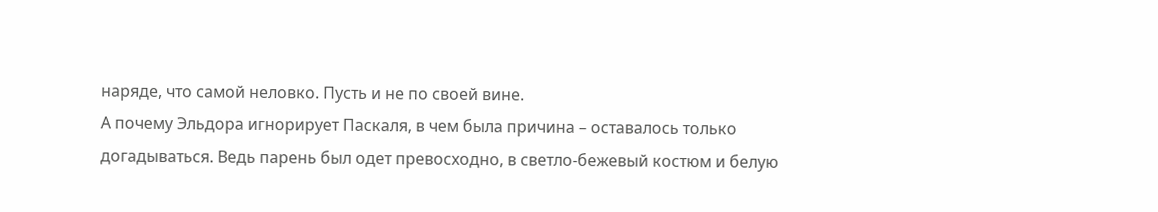наряде, что самой неловко. Пусть и не по своей вине.
А почему Эльдора игнорирует Паскаля, в чем была причина – оставалось только догадываться. Ведь парень был одет превосходно, в светло-бежевый костюм и белую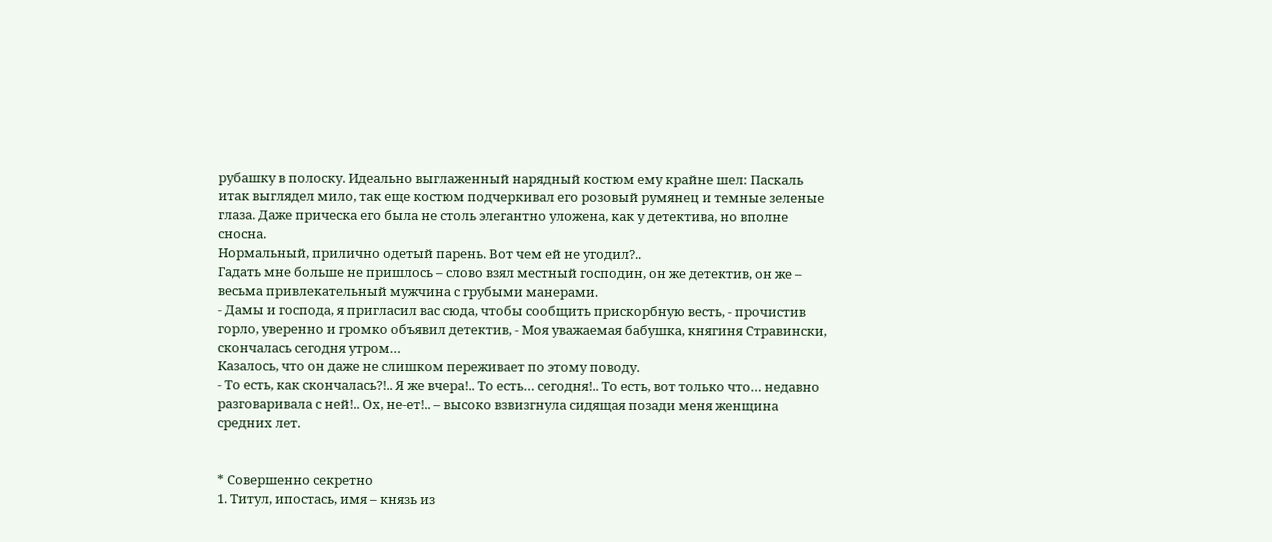рубашку в полоску. Идеально выглаженный нарядный костюм ему крайне шел: Паскаль итак выглядел мило, так еще костюм подчеркивал его розовый румянец и темные зеленые глаза. Даже прическа его была не столь элегантно уложена, как у детектива, но вполне сносна.
Нормальный, прилично одетый парень. Вот чем ей не угодил?..
Гадать мне больше не пришлось – слово взял местный господин, он же детектив, он же – весьма привлекательный мужчина с грубыми манерами.
- Дамы и господа, я пригласил вас сюда, чтобы сообщить прискорбную весть, - прочистив горло, уверенно и громко объявил детектив, - Моя уважаемая бабушка, княгиня Стравински, скончалась сегодня утром…
Казалось, что он даже не слишком переживает по этому поводу.
- То есть, как скончалась?!.. Я же вчера!.. То есть… сегодня!.. То есть, вот только что… недавно разговаривала с ней!.. Ох, не-ет!.. – высоко взвизгнула сидящая позади меня женщина средних лет.


* Совершенно секретно
1. Титул, ипостась, имя – князь из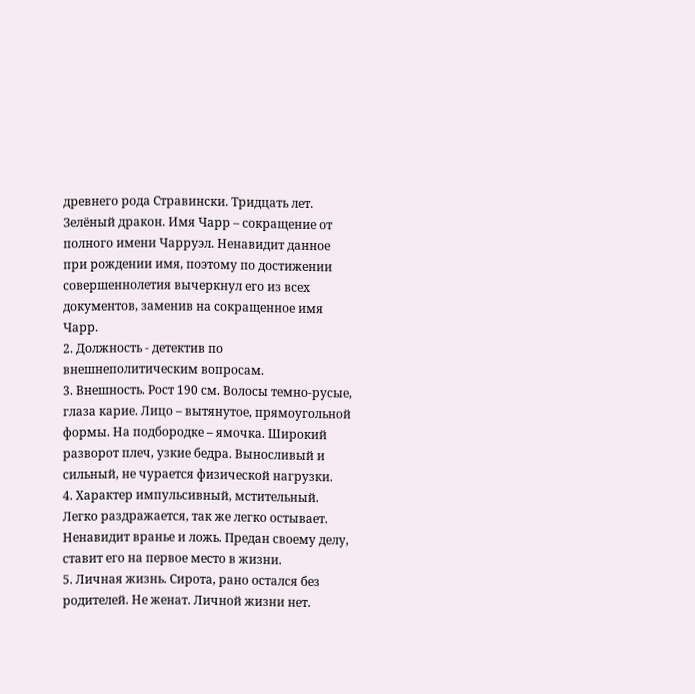древнего рода Стравински. Тридцать лет. Зелёный дракон. Имя Чарр – сокращение от полного имени Чарруэл. Ненавидит данное при рождении имя, поэтому по достижении совершеннолетия вычеркнул его из всех документов, заменив на сокращенное имя Чарр.
2. Должность - детектив по внешнеполитическим вопросам.
3. Внешность. Рост 190 см. Волосы темно-русые, глаза карие. Лицо – вытянутое, прямоугольной формы. На подбородке – ямочка. Широкий разворот плеч, узкие бедра. Выносливый и сильный, не чурается физической нагрузки.
4. Характер импульсивный, мстительный. Легко раздражается, так же легко остывает. Ненавидит вранье и ложь. Предан своему делу, ставит его на первое место в жизни.
5. Личная жизнь. Сирота, рано остался без родителей. Не женат. Личной жизни нет.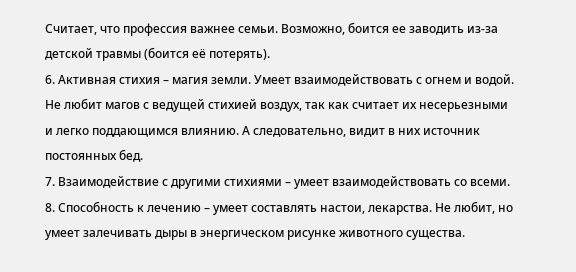Считает, что профессия важнее семьи. Возможно, боится ее заводить из-за детской травмы (боится её потерять).
6. Активная стихия – магия земли. Умеет взаимодействовать с огнем и водой. Не любит магов с ведущей стихией воздух, так как считает их несерьезными и легко поддающимся влиянию. А следовательно, видит в них источник постоянных бед.
7. Взаимодействие с другими стихиями – умеет взаимодействовать со всеми.
8. Способность к лечению – умеет составлять настои, лекарства. Не любит, но умеет залечивать дыры в энергическом рисунке животного существа.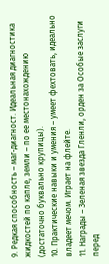9. Редкая способность – маг-диагност. Идеальная диагностика жидкостей по капле, земли – по ее местонахождению (достаточно буквально крупицы).
10. Практические навыки и умения – умеет фехтовать, идеально владеет мечом. Играет на флейте.
11. Награды – Зеленая звезда Гленли, орден за Особые заслуги перед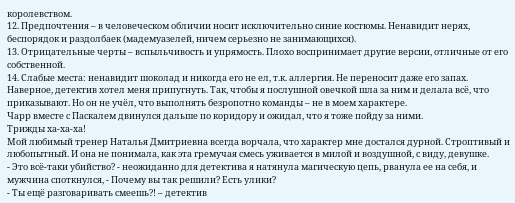королевством.
12. Предпочтения – в человеческом обличии носит исключительно синие костюмы. Ненавидит нерях, беспорядок и раздолбаек (мадемуазелей, ничем серьезно не занимающихся).
13. Отрицательные черты – вспыльчивость и упрямость. Плохо воспринимает другие версии, отличные от его собственной.
14. Слабые места: ненавидит шоколад и никогда его не ел, т.к. аллергия. Не переносит даже его запах.
Наверное, детектив хотел меня припугнуть. Так, чтобы я послушной овечкой шла за ним и делала всё, что приказывают. Но он не учёл, что выполнять безропотно команды – не в моем характере.
Чарр вместе с Паскалем двинулся дальше по коридору и ожидал, что я тоже пойду за ними.
Трижды ха-ха-ха!
Мой любимый тренер Наталья Дмитриевна всегда ворчала, что характер мне достался дурной. Строптивый и любопытный. И она не понимала, как эта гремучая смесь уживается в милой и воздушной, с виду, девушке.
- Это всё-таки убийство? - неожиданно для детектива я натянула магическую цепь, рванула ее на себя, и мужчина споткнулся, - Почему вы так решили? Есть улики?
- Ты ещё разговаривать смеешь?! – детектив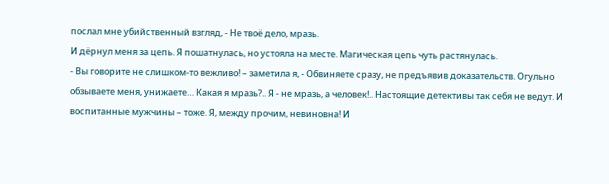послал мне убийственный взгляд, - Не твоё дело, мразь.
И дёрнул меня за цепь. Я пошатнулась, но устояла на месте. Магическая цепь чуть растянулась.
- Вы говорите не слишком-то вежливо! – заметила я, - Обвиняете сразу, не предъявив доказательств. Огульно обзываете меня, унижаете… Какая я мразь?.. Я - не мразь, а человек!.. Настоящие детективы так себя не ведут. И воспитанные мужчины – тоже. Я, между прочим, невиновна! И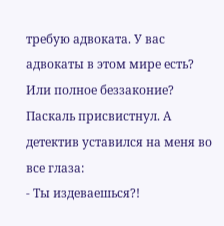требую адвоката. У вас адвокаты в этом мире есть? Или полное беззаконие?
Паскаль присвистнул. А детектив уставился на меня во все глаза:
- Ты издеваешься?!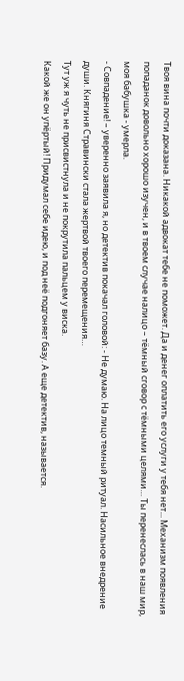Твоя вина почти доказана. Никакой адвокат тебе не поможет. Да и денег оплатить его услуги у тебя нет... Механизм появления попаданок довольно хорошо изучен, и в твоем случае налицо – тёмный сговор с тёмными целями… Ты перенеслась в наш мир, моя бабушка - умерла.
- Совпадение! – уверенно заявила я, но детектив покачал головой: - Не думаю. На лицо темный ритуал. Насильное внедрение души. Княгиня Стравински стала жертвой твоего перемещения…
Тут уж я чуть не присвистнула и не покрутила пальцем у виска.
Какой же он упёртый! Придумал себе идею, и под неё подгоняет базу. А еще детектив, называется.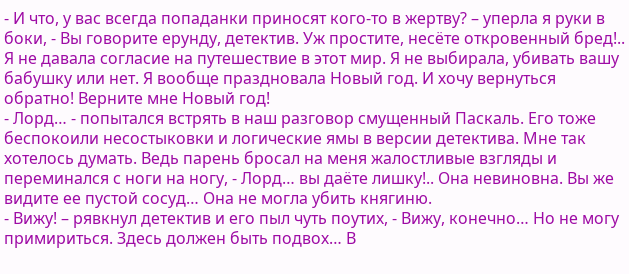- И что, у вас всегда попаданки приносят кого-то в жертву? – уперла я руки в боки, - Вы говорите ерунду, детектив. Уж простите, несёте откровенный бред!.. Я не давала согласие на путешествие в этот мир. Я не выбирала, убивать вашу бабушку или нет. Я вообще праздновала Новый год. И хочу вернуться обратно! Верните мне Новый год!
- Лорд… - попытался встрять в наш разговор смущенный Паскаль. Его тоже беспокоили несостыковки и логические ямы в версии детектива. Мне так хотелось думать. Ведь парень бросал на меня жалостливые взгляды и переминался с ноги на ногу, - Лорд… вы даёте лишку!.. Она невиновна. Вы же видите ее пустой сосуд… Она не могла убить княгиню.
- Вижу! – рявкнул детектив и его пыл чуть поутих, - Вижу, конечно… Но не могу примириться. Здесь должен быть подвох… В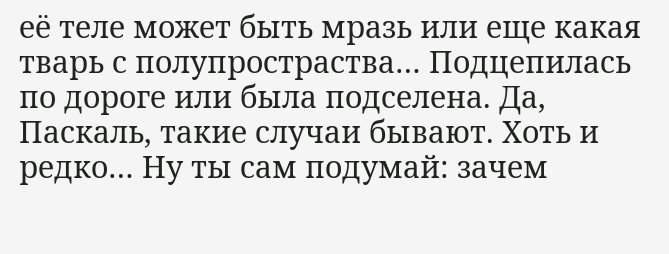её теле может быть мразь или еще какая тварь с полупростраства… Подцепилась по дороге или была подселена. Да, Паскаль, такие случаи бывают. Хоть и редко… Ну ты сам подумай: зачем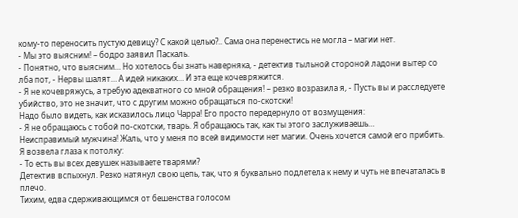кому-то переносить пустую девицу? С какой целью?.. Сама она перенестись не могла – магии нет.
- Мы это выясним! – бодро заявил Паскаль.
- Понятно, что выясним… Но хотелось бы знать наверняка, - детектив тыльной стороной ладони вытер со лба пот, - Нервы шалят… А идей никаких… И эта еще кочевряжится.
- Я не кочевряжусь, а требую адекватного со мной обращения! – резко возразила я, - Пусть вы и расследуете убийство, это не значит, что с другим можно обращаться по-скотски!
Надо было видеть, как исказилось лицо Чарра! Его просто передернуло от возмущения:
- Я не обращаюсь с тобой по-скотски, тварь. Я обращаюсь так, как ты этого заслуживаешь…
Неисправимый мужчина! Жаль, что у меня по всей видимости нет магии. Очень хочется самой его прибить.
Я возвела глаза к потолку:
- То есть вы всех девушек называете тварями?
Детектив вспыхнул. Резко натянул свою цепь, так, что я буквально подлетела к нему и чуть не впечаталась в плечо.
Тихим, едва сдерживающимся от бешенства голосом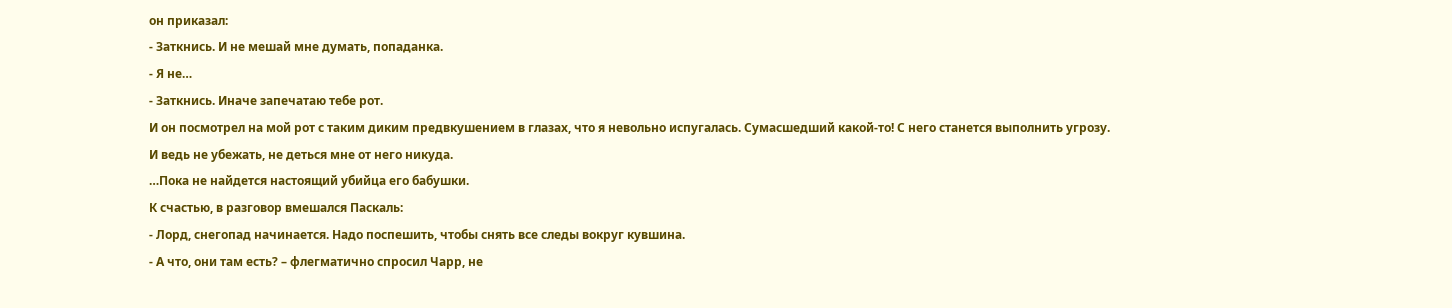он приказал:
- Заткнись. И не мешай мне думать, попаданка.
- Я не…
- Заткнись. Иначе запечатаю тебе рот.
И он посмотрел на мой рот с таким диким предвкушением в глазах, что я невольно испугалась. Сумасшедший какой-то! С него станется выполнить угрозу.
И ведь не убежать, не деться мне от него никуда.
…Пока не найдется настоящий убийца его бабушки.
К счастью, в разговор вмешался Паскаль:
- Лорд, снегопад начинается. Надо поспешить, чтобы снять все следы вокруг кувшина.
- А что, они там есть? – флегматично спросил Чарр, не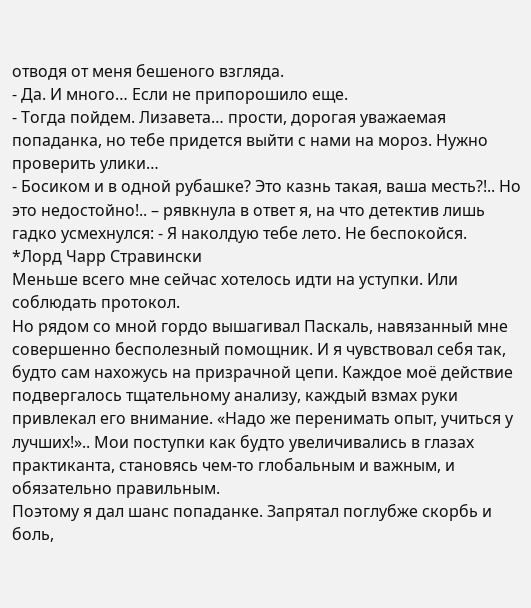отводя от меня бешеного взгляда.
- Да. И много… Если не припорошило еще.
- Тогда пойдем. Лизавета… прости, дорогая уважаемая попаданка, но тебе придется выйти с нами на мороз. Нужно проверить улики…
- Босиком и в одной рубашке? Это казнь такая, ваша месть?!.. Но это недостойно!.. – рявкнула в ответ я, на что детектив лишь гадко усмехнулся: - Я наколдую тебе лето. Не беспокойся.
*Лорд Чарр Стравински
Меньше всего мне сейчас хотелось идти на уступки. Или соблюдать протокол.
Но рядом со мной гордо вышагивал Паскаль, навязанный мне совершенно бесполезный помощник. И я чувствовал себя так, будто сам нахожусь на призрачной цепи. Каждое моё действие подвергалось тщательному анализу, каждый взмах руки привлекал его внимание. «Надо же перенимать опыт, учиться у лучших!».. Мои поступки как будто увеличивались в глазах практиканта, становясь чем-то глобальным и важным, и обязательно правильным.
Поэтому я дал шанс попаданке. Запрятал поглубже скорбь и боль,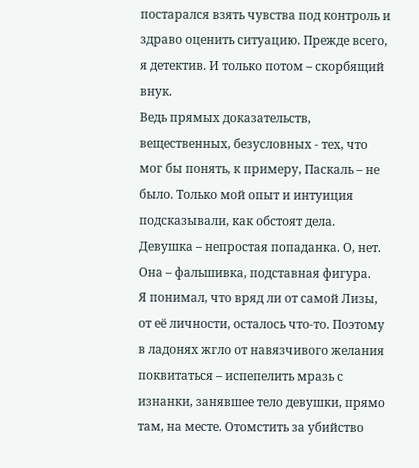постарался взять чувства под контроль и здраво оценить ситуацию. Прежде всего, я детектив. И только потом – скорбящий внук.
Ведь прямых доказательств, вещественных, безусловных - тех, что мог бы понять, к примеру, Паскаль – не было. Только мой опыт и интуиция подсказывали, как обстоят дела.
Девушка – непростая попаданка. О, нет. Она – фальшивка, подставная фигура.
Я понимал, что вряд ли от самой Лизы, от её личности, осталось что-то. Поэтому в ладонях жгло от навязчивого желания поквитаться – испепелить мразь с изнанки, занявшее тело девушки, прямо там, на месте. Отомстить за убийство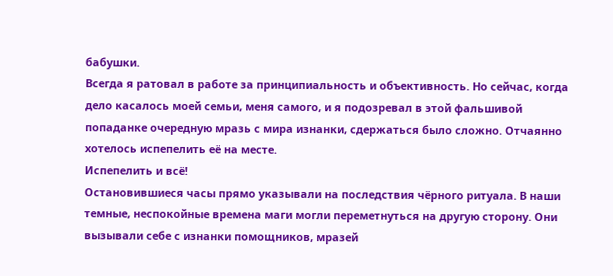бабушки.
Всегда я ратовал в работе за принципиальность и объективность. Но сейчас, когда дело касалось моей семьи, меня самого, и я подозревал в этой фальшивой попаданке очередную мразь с мира изнанки, сдержаться было сложно. Отчаянно хотелось испепелить её на месте.
Испепелить и всё!
Остановившиеся часы прямо указывали на последствия чёрного ритуала. В наши темные, неспокойные времена маги могли переметнуться на другую сторону. Они вызывали себе с изнанки помощников, мразей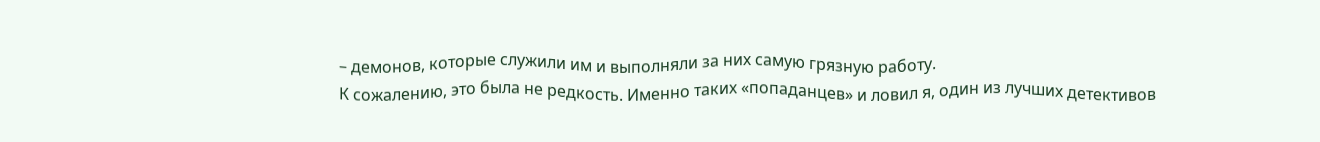– демонов, которые служили им и выполняли за них самую грязную работу.
К сожалению, это была не редкость. Именно таких «попаданцев» и ловил я, один из лучших детективов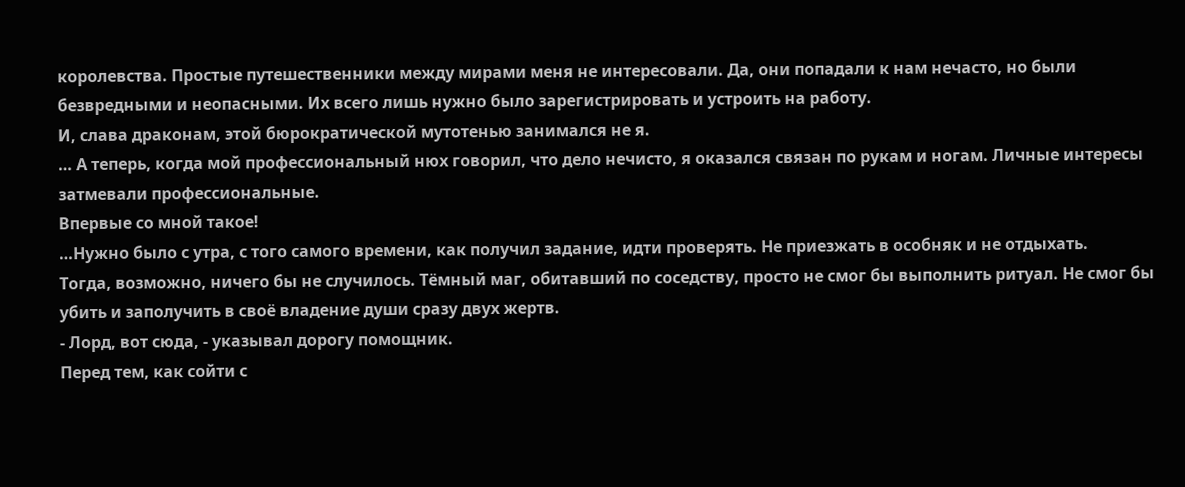королевства. Простые путешественники между мирами меня не интересовали. Да, они попадали к нам нечасто, но были безвредными и неопасными. Их всего лишь нужно было зарегистрировать и устроить на работу.
И, слава драконам, этой бюрократической мутотенью занимался не я.
… А теперь, когда мой профессиональный нюх говорил, что дело нечисто, я оказался связан по рукам и ногам. Личные интересы затмевали профессиональные.
Впервые со мной такое!
…Нужно было с утра, с того самого времени, как получил задание, идти проверять. Не приезжать в особняк и не отдыхать.
Тогда, возможно, ничего бы не случилось. Тёмный маг, обитавший по соседству, просто не смог бы выполнить ритуал. Не смог бы убить и заполучить в своё владение души сразу двух жертв.
- Лорд, вот сюда, - указывал дорогу помощник.
Перед тем, как сойти с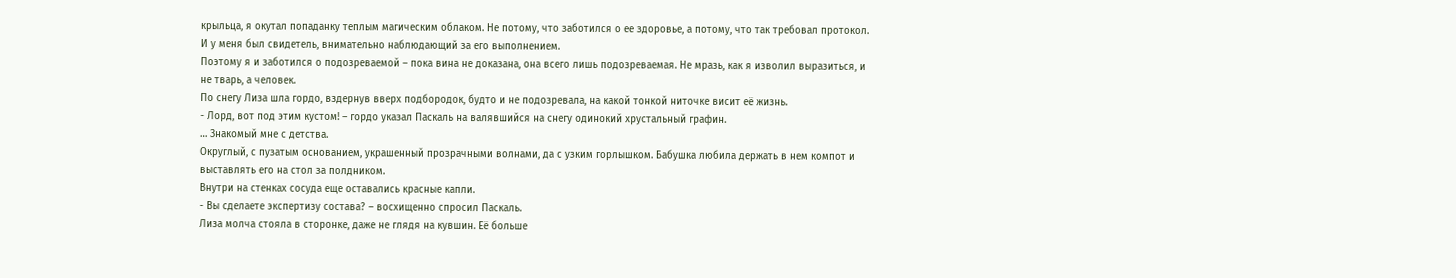крыльца, я окутал попаданку теплым магическим облаком. Не потому, что заботился о ее здоровье, а потому, что так требовал протокол.
И у меня был свидетель, внимательно наблюдающий за его выполнением.
Поэтому я и заботился о подозреваемой – пока вина не доказана, она всего лишь подозреваемая. Не мразь, как я изволил выразиться, и не тварь, а человек.
По снегу Лиза шла гордо, вздернув вверх подбородок, будто и не подозревала, на какой тонкой ниточке висит её жизнь.
- Лорд, вот под этим кустом! – гордо указал Паскаль на валявшийся на снегу одинокий хрустальный графин.
… Знакомый мне с детства.
Округлый, с пузатым основанием, украшенный прозрачными волнами, да с узким горлышком. Бабушка любила держать в нем компот и выставлять его на стол за полдником.
Внутри на стенках сосуда еще оставались красные капли.
- Вы сделаете экспертизу состава? – восхищенно спросил Паскаль.
Лиза молча стояла в сторонке, даже не глядя на кувшин. Её больше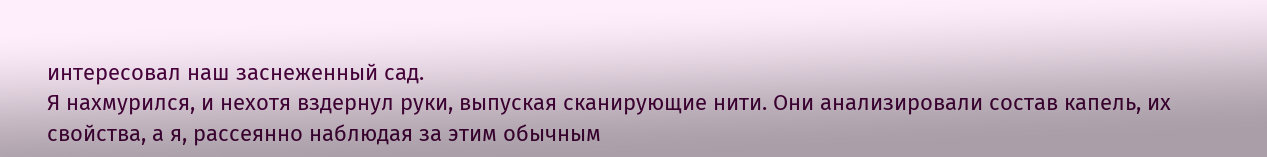интересовал наш заснеженный сад.
Я нахмурился, и нехотя вздернул руки, выпуская сканирующие нити. Они анализировали состав капель, их свойства, а я, рассеянно наблюдая за этим обычным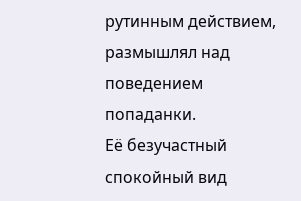рутинным действием, размышлял над поведением попаданки.
Её безучастный спокойный вид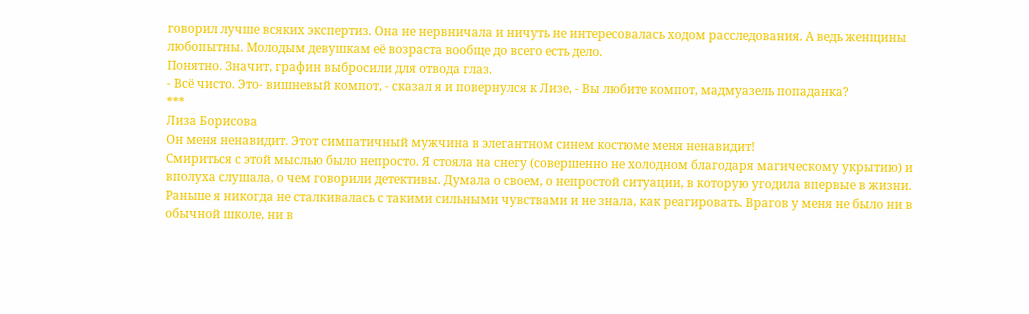говорил лучше всяких экспертиз. Она не нервничала и ничуть не интересовалась ходом расследования. А ведь женщины любопытны. Молодым девушкам её возраста вообще до всего есть дело.
Понятно. Значит, графин выбросили для отвода глаз.
- Всё чисто. Это- вишневый компот, - сказал я и повернулся к Лизе, - Вы любите компот, мадмуазель попаданка?
***
Лиза Борисова
Он меня ненавидит. Этот симпатичный мужчина в элегантном синем костюме меня ненавидит!
Смириться с этой мыслью было непросто. Я стояла на снегу (совершенно не холодном благодаря магическому укрытию) и вполуха слушала, о чем говорили детективы. Думала о своем, о непростой ситуации, в которую угодила впервые в жизни.
Раньше я никогда не сталкивалась с такими сильными чувствами и не знала, как реагировать. Врагов у меня не было ни в обычной школе, ни в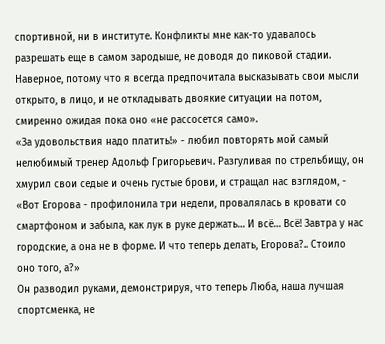спортивной, ни в институте. Конфликты мне как-то удавалось разрешать еще в самом зародыше, не доводя до пиковой стадии. Наверное, потому что я всегда предпочитала высказывать свои мысли открыто, в лицо, и не откладывать двоякие ситуации на потом, смиренно ожидая пока оно «не рассосется само».
«За удовольствия надо платить!» - любил повторять мой самый нелюбимый тренер Адольф Григорьевич. Разгуливая по стрельбищу, он хмурил свои седые и очень густые брови, и стращал нас взглядом, - «Вот Егорова - профилонила три недели, провалялась в кровати со смартфоном и забыла, как лук в руке держать… И всё… Всё! Завтра у нас городские, а она не в форме. И что теперь делать, Егорова?.. Стоило оно того, а?»
Он разводил руками, демонстрируя, что теперь Люба, наша лучшая спортсменка, не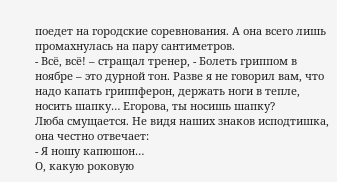поедет на городские соревнования. А она всего лишь промахнулась на пару сантиметров.
- Всё, всё! – стращал тренер, - Болеть гриппом в ноябре – это дурной тон. Разве я не говорил вам, что надо капать гриппферон, держать ноги в тепле, носить шапку… Егорова, ты носишь шапку?
Люба смущается. Не видя наших знаков исподтишка, она честно отвечает:
- Я ношу капюшон…
О, какую роковую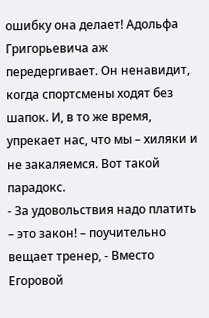ошибку она делает! Адольфа Григорьевича аж передергивает. Он ненавидит, когда спортсмены ходят без шапок. И, в то же время, упрекает нас, что мы – хиляки и не закаляемся. Вот такой парадокс.
- За удовольствия надо платить – это закон! – поучительно вещает тренер, - Вместо Егоровой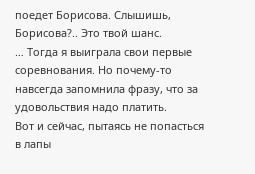поедет Борисова. Слышишь, Борисова?.. Это твой шанс.
… Тогда я выиграла свои первые соревнования. Но почему-то навсегда запомнила фразу, что за удовольствия надо платить.
Вот и сейчас, пытаясь не попасться в лапы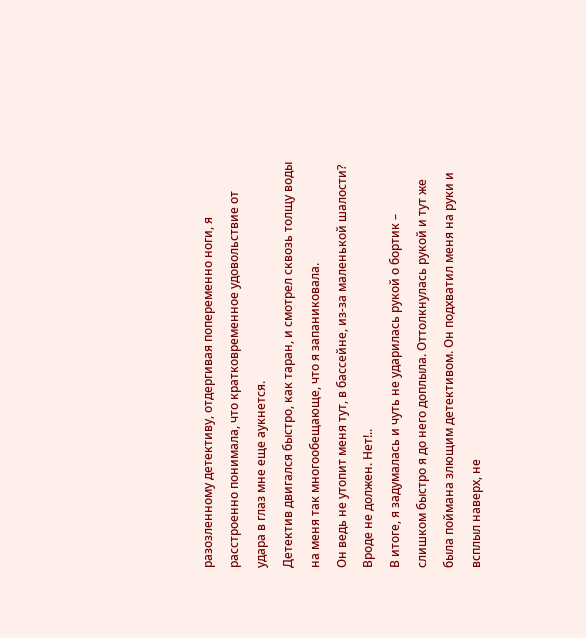разозленному детективу, отдергивая попеременно ноги, я расстроенно понимала, что кратковременное удовольствие от удара в глаз мне еще аукнется.
Детектив двигался быстро, как таран, и смотрел сквозь толщу воды на меня так многообещающе, что я запаниковала.
Он ведь не утопит меня тут, в бассейне, из-за маленькой шалости?
Вроде не должен. Нет!..
В итоге, я задумалась и чуть не ударилась рукой о бортик – слишком быстро я до него доплыла. Оттолкнулась рукой и тут же была поймана злющим детективом. Он подхватил меня на руки и всплыл наверх, не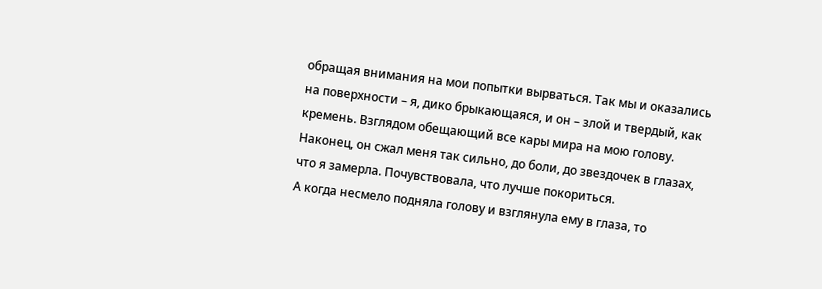обращая внимания на мои попытки вырваться. Так мы и оказались на поверхности – я, дико брыкающаяся, и он – злой и твердый, как кремень. Взглядом обещающий все кары мира на мою голову.
Наконец, он сжал меня так сильно, до боли, до звездочек в глазах, что я замерла. Почувствовала, что лучше покориться.
А когда несмело подняла голову и взглянула ему в глаза, то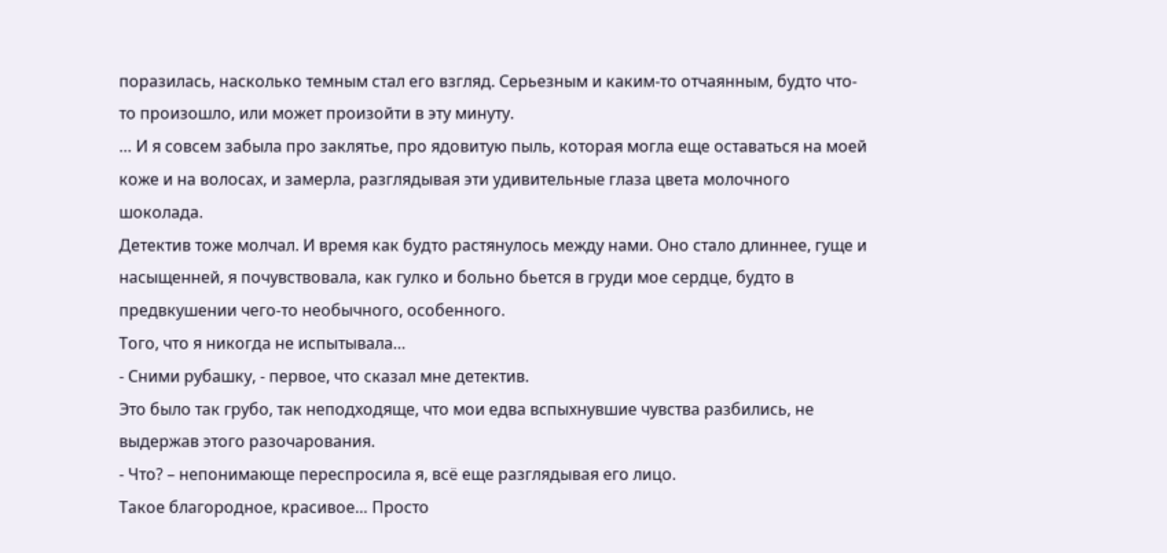поразилась, насколько темным стал его взгляд. Серьезным и каким-то отчаянным, будто что-то произошло, или может произойти в эту минуту.
… И я совсем забыла про заклятье, про ядовитую пыль, которая могла еще оставаться на моей коже и на волосах, и замерла, разглядывая эти удивительные глаза цвета молочного шоколада.
Детектив тоже молчал. И время как будто растянулось между нами. Оно стало длиннее, гуще и насыщенней, я почувствовала, как гулко и больно бьется в груди мое сердце, будто в предвкушении чего-то необычного, особенного.
Того, что я никогда не испытывала…
- Сними рубашку, - первое, что сказал мне детектив.
Это было так грубо, так неподходяще, что мои едва вспыхнувшие чувства разбились, не выдержав этого разочарования.
- Что? – непонимающе переспросила я, всё еще разглядывая его лицо.
Такое благородное, красивое… Просто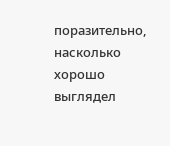поразительно, насколько хорошо выглядел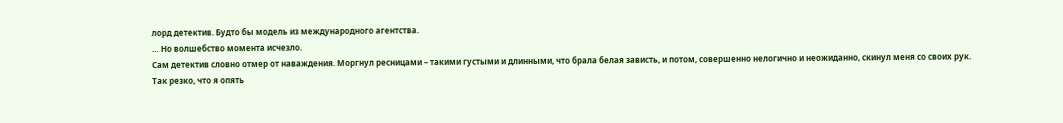лорд детектив. Будто бы модель из международного агентства.
… Но волшебство момента исчезло.
Сам детектив словно отмер от наваждения. Моргнул ресницами – такими густыми и длинными, что брала белая зависть, и потом, совершенно нелогично и неожиданно, скинул меня со своих рук.
Так резко, что я опять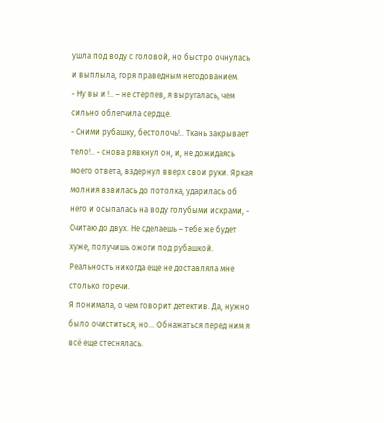ушла под воду с головой, но быстро очнулась и выплыла, горя праведным негодованием.
- Ну вы и !.. – не стерпев, я выругалась, чем сильно облегчила сердце.
- Сними рубашку, бестолочь!.. Ткань закрывает тело!.. - снова рявкнул он, и, не дожидаясь моего ответа, вздернул вверх свои руки. Яркая молния взвилась до потолка, ударилась об него и осыпалась на воду голубыми искрами, - Считаю до двух. Не сделаешь – тебе же будет хуже, получишь ожоги под рубашкой.
Реальность никогда еще не доставляла мне столько горечи.
Я понимала, о чем говорит детектив. Да, нужно было очиститься, но… Обнажаться перед ним я всё еще стеснялась.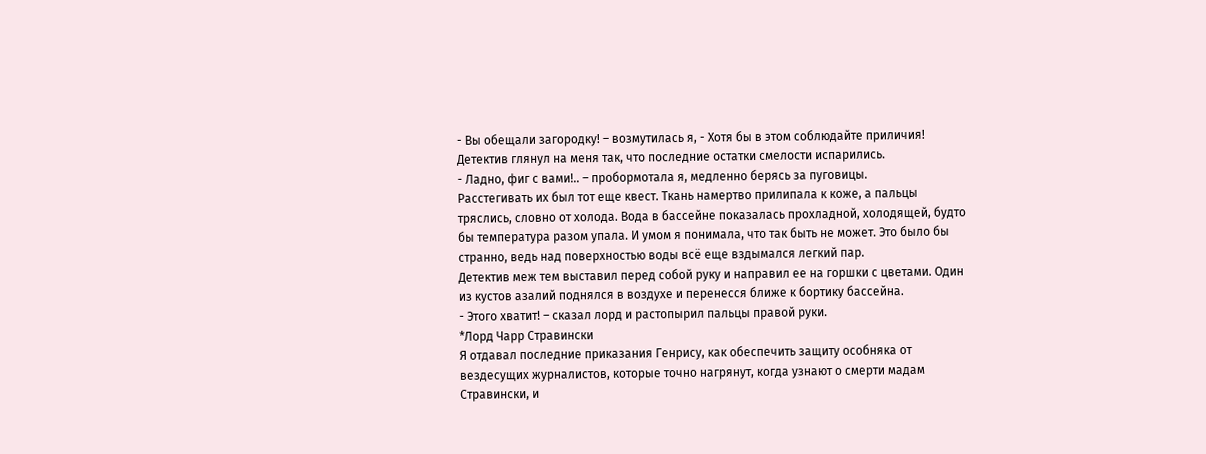- Вы обещали загородку! – возмутилась я, - Хотя бы в этом соблюдайте приличия!
Детектив глянул на меня так, что последние остатки смелости испарились.
- Ладно, фиг с вами!.. – пробормотала я, медленно берясь за пуговицы.
Расстегивать их был тот еще квест. Ткань намертво прилипала к коже, а пальцы тряслись, словно от холода. Вода в бассейне показалась прохладной, холодящей, будто бы температура разом упала. И умом я понимала, что так быть не может. Это было бы странно, ведь над поверхностью воды всё еще вздымался легкий пар.
Детектив меж тем выставил перед собой руку и направил ее на горшки с цветами. Один из кустов азалий поднялся в воздухе и перенесся ближе к бортику бассейна.
- Этого хватит! – сказал лорд и растопырил пальцы правой руки.
*Лорд Чарр Стравински
Я отдавал последние приказания Генрису, как обеспечить защиту особняка от вездесущих журналистов, которые точно нагрянут, когда узнают о смерти мадам Стравински, и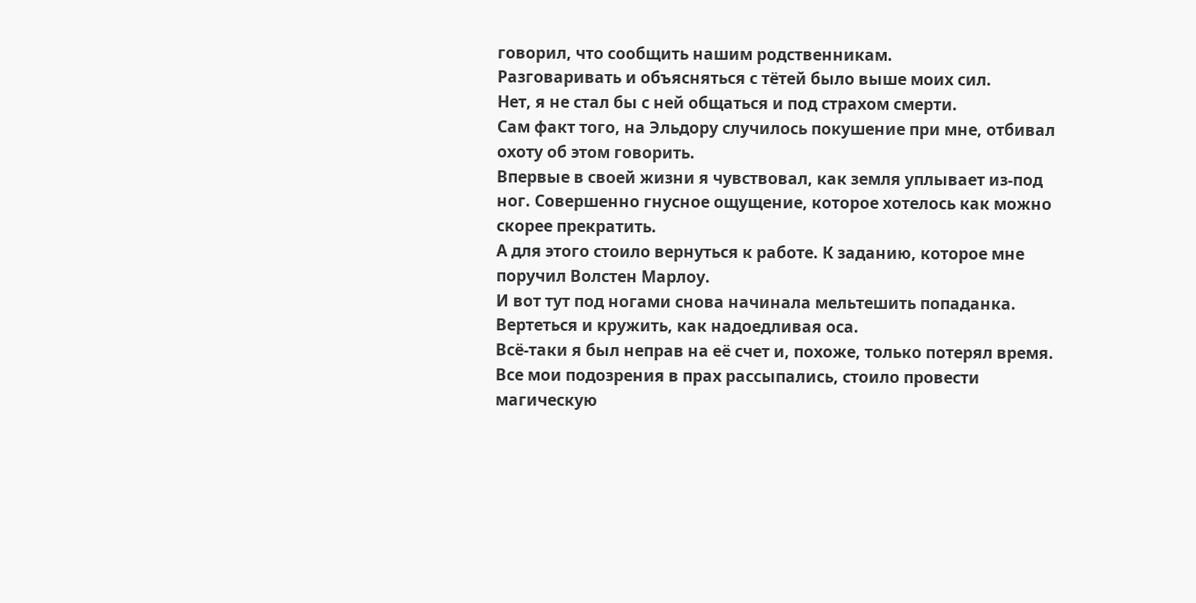говорил, что сообщить нашим родственникам.
Разговаривать и объясняться с тётей было выше моих сил.
Нет, я не стал бы с ней общаться и под страхом смерти.
Сам факт того, на Эльдору случилось покушение при мне, отбивал охоту об этом говорить.
Впервые в своей жизни я чувствовал, как земля уплывает из-под ног. Совершенно гнусное ощущение, которое хотелось как можно скорее прекратить.
А для этого стоило вернуться к работе. К заданию, которое мне поручил Волстен Марлоу.
И вот тут под ногами снова начинала мельтешить попаданка. Вертеться и кружить, как надоедливая оса.
Всё-таки я был неправ на её счет и, похоже, только потерял время.
Все мои подозрения в прах рассыпались, стоило провести магическую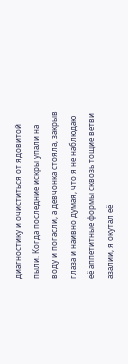диагностику и очиститься от ядовитой пыли. Когда последние искры упали на воду и погасли, а девчонка стояла, закрыв глаза и наивно думая, что я не наблюдаю её аппетитные формы сквозь тощие ветви азалии, я окутал её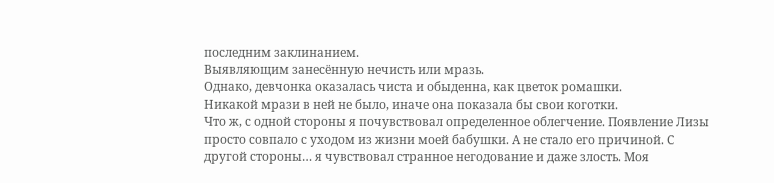последним заклинанием.
Выявляющим занесённую нечисть или мразь.
Однако, девчонка оказалась чиста и обыденна, как цветок ромашки.
Никакой мрази в ней не было, иначе она показала бы свои коготки.
Что ж, с одной стороны я почувствовал определенное облегчение. Появление Лизы просто совпало с уходом из жизни моей бабушки. А не стало его причиной. С другой стороны… я чувствовал странное негодование и даже злость. Моя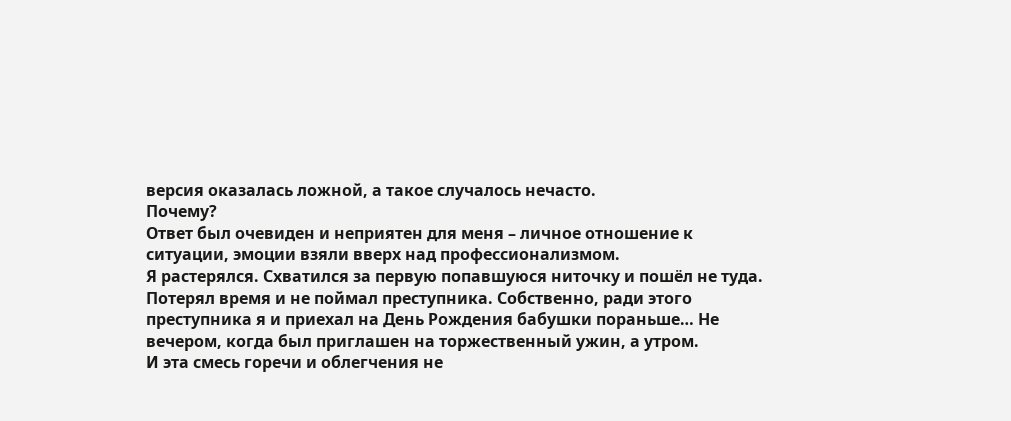версия оказалась ложной, а такое случалось нечасто.
Почему?
Ответ был очевиден и неприятен для меня – личное отношение к ситуации, эмоции взяли вверх над профессионализмом.
Я растерялся. Схватился за первую попавшуюся ниточку и пошёл не туда.
Потерял время и не поймал преступника. Собственно, ради этого преступника я и приехал на День Рождения бабушки пораньше… Не вечером, когда был приглашен на торжественный ужин, а утром.
И эта смесь горечи и облегчения не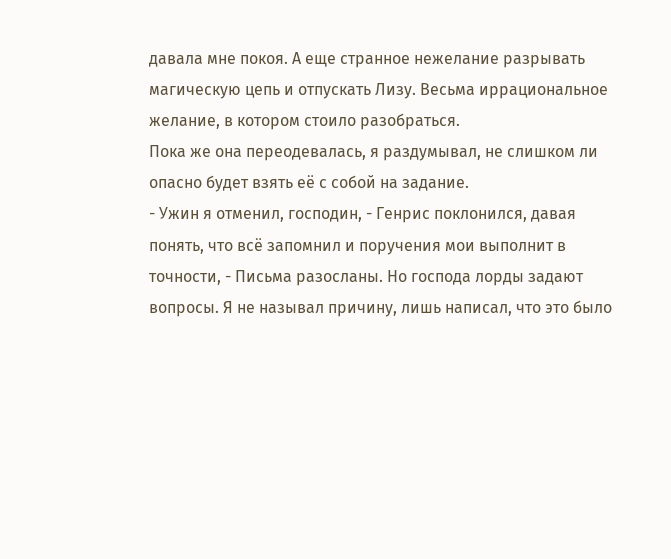давала мне покоя. А еще странное нежелание разрывать магическую цепь и отпускать Лизу. Весьма иррациональное желание, в котором стоило разобраться.
Пока же она переодевалась, я раздумывал, не слишком ли опасно будет взять её с собой на задание.
- Ужин я отменил, господин, - Генрис поклонился, давая понять, что всё запомнил и поручения мои выполнит в точности, - Письма разосланы. Но господа лорды задают вопросы. Я не называл причину, лишь написал, что это было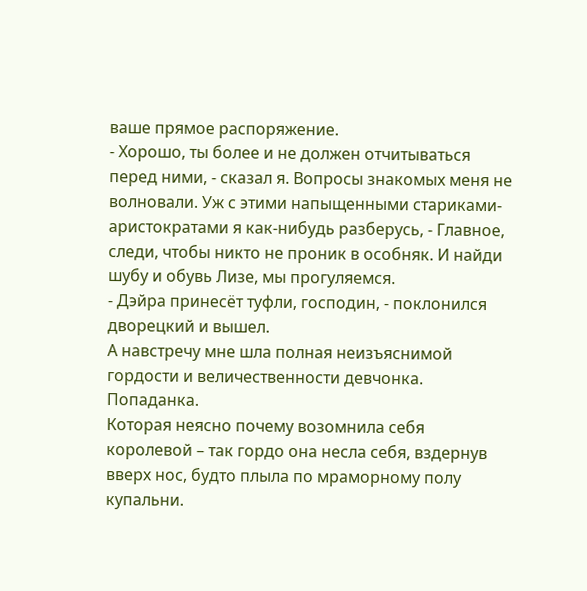ваше прямое распоряжение.
- Хорошо, ты более и не должен отчитываться перед ними, - сказал я. Вопросы знакомых меня не волновали. Уж с этими напыщенными стариками-аристократами я как-нибудь разберусь, - Главное, следи, чтобы никто не проник в особняк. И найди шубу и обувь Лизе, мы прогуляемся.
- Дэйра принесёт туфли, господин, - поклонился дворецкий и вышел.
А навстречу мне шла полная неизъяснимой гордости и величественности девчонка.
Попаданка.
Которая неясно почему возомнила себя королевой – так гордо она несла себя, вздернув вверх нос, будто плыла по мраморному полу купальни.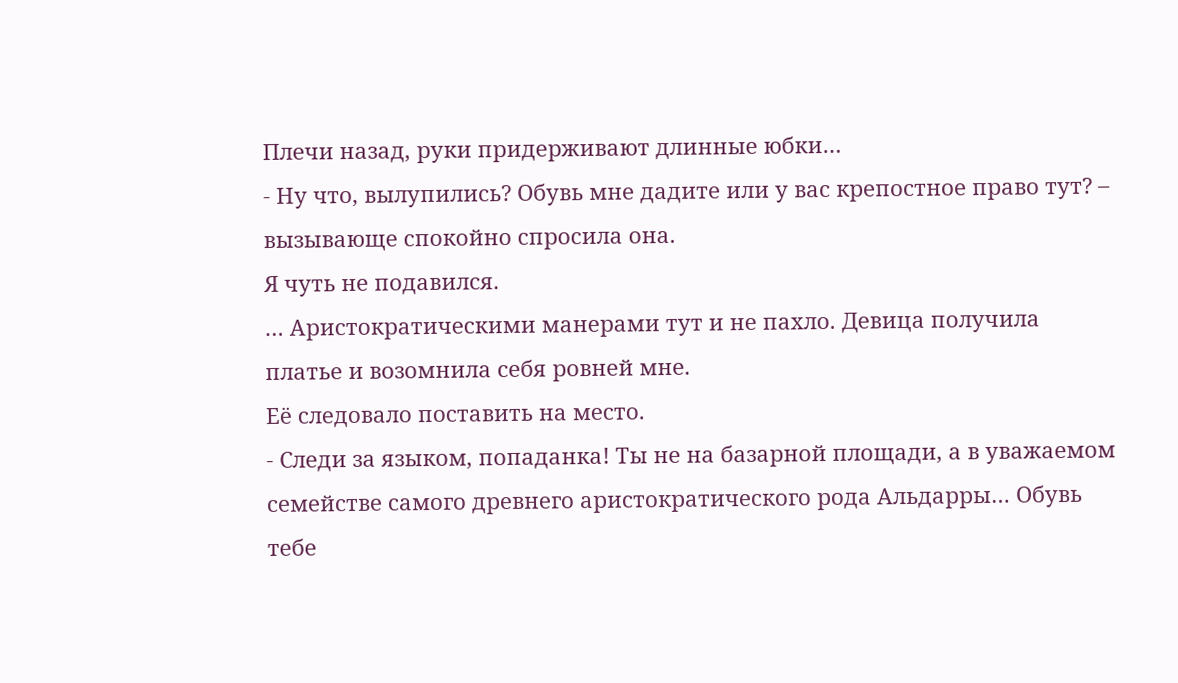Плечи назад, руки придерживают длинные юбки…
- Ну что, вылупились? Обувь мне дадите или у вас крепостное право тут? – вызывающе спокойно спросила она.
Я чуть не подавился.
… Аристократическими манерами тут и не пахло. Девица получила платье и возомнила себя ровней мне.
Её следовало поставить на место.
- Следи за языком, попаданка! Ты не на базарной площади, а в уважаемом семействе самого древнего аристократического рода Альдарры… Обувь тебе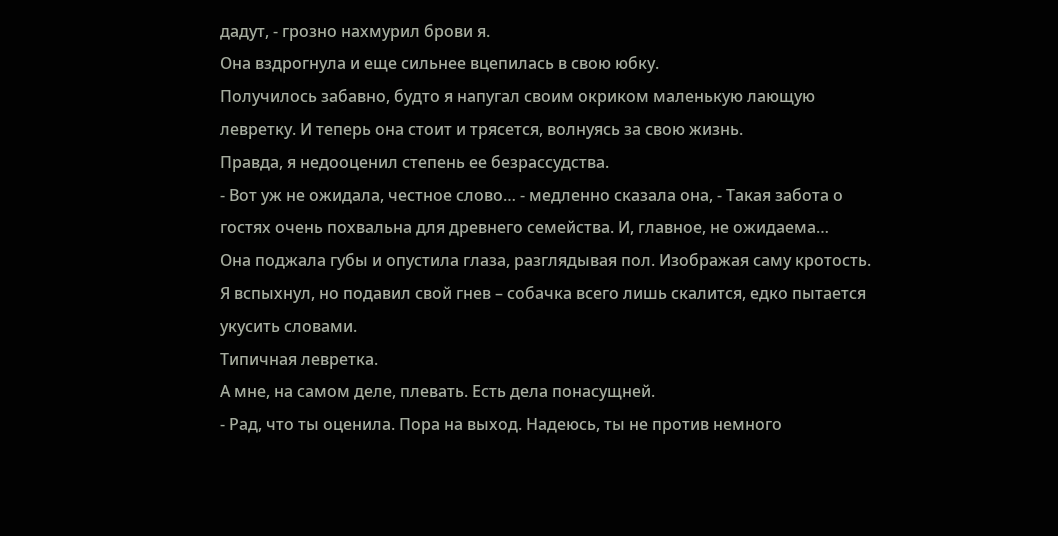дадут, - грозно нахмурил брови я.
Она вздрогнула и еще сильнее вцепилась в свою юбку.
Получилось забавно, будто я напугал своим окриком маленькую лающую левретку. И теперь она стоит и трясется, волнуясь за свою жизнь.
Правда, я недооценил степень ее безрассудства.
- Вот уж не ожидала, честное слово… - медленно сказала она, - Такая забота о гостях очень похвальна для древнего семейства. И, главное, не ожидаема…
Она поджала губы и опустила глаза, разглядывая пол. Изображая саму кротость. Я вспыхнул, но подавил свой гнев – собачка всего лишь скалится, едко пытается укусить словами.
Типичная левретка.
А мне, на самом деле, плевать. Есть дела понасущней.
- Рад, что ты оценила. Пора на выход. Надеюсь, ты не против немного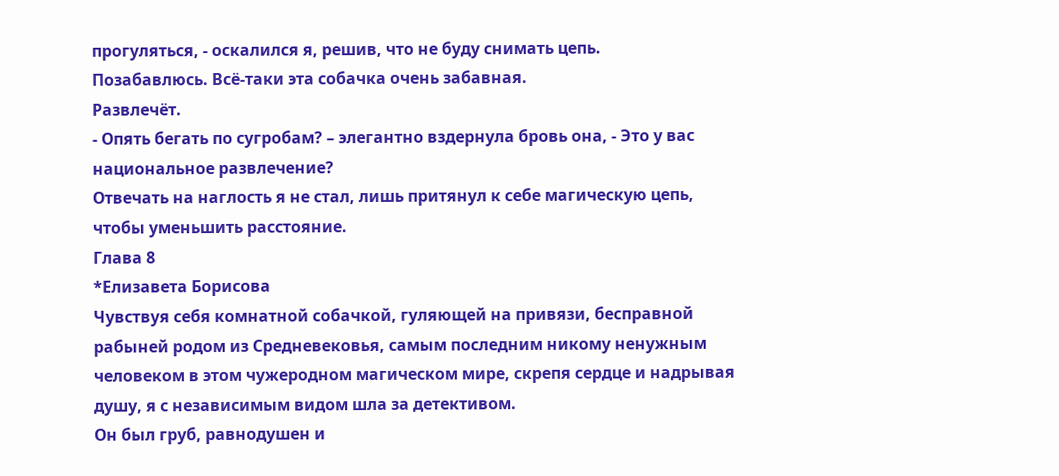прогуляться, - оскалился я, решив, что не буду снимать цепь.
Позабавлюсь. Всё-таки эта собачка очень забавная.
Развлечёт.
- Опять бегать по сугробам? – элегантно вздернула бровь она, - Это у вас национальное развлечение?
Отвечать на наглость я не стал, лишь притянул к себе магическую цепь, чтобы уменьшить расстояние.
Глава 8
*Елизавета Борисова
Чувствуя себя комнатной собачкой, гуляющей на привязи, бесправной рабыней родом из Средневековья, самым последним никому ненужным человеком в этом чужеродном магическом мире, скрепя сердце и надрывая душу, я с независимым видом шла за детективом.
Он был груб, равнодушен и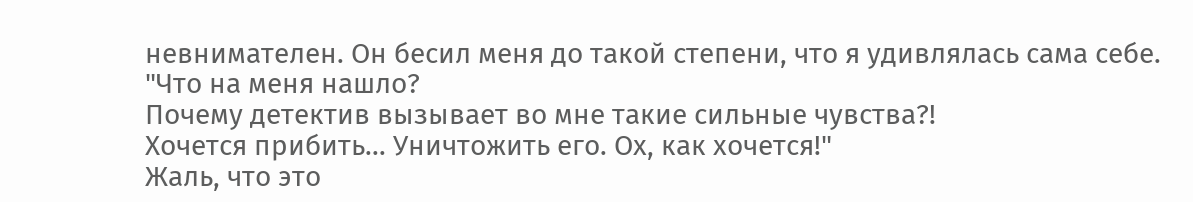невнимателен. Он бесил меня до такой степени, что я удивлялась сама себе.
"Что на меня нашло?
Почему детектив вызывает во мне такие сильные чувства?!
Хочется прибить... Уничтожить его. Ох, как хочется!"
Жаль, что это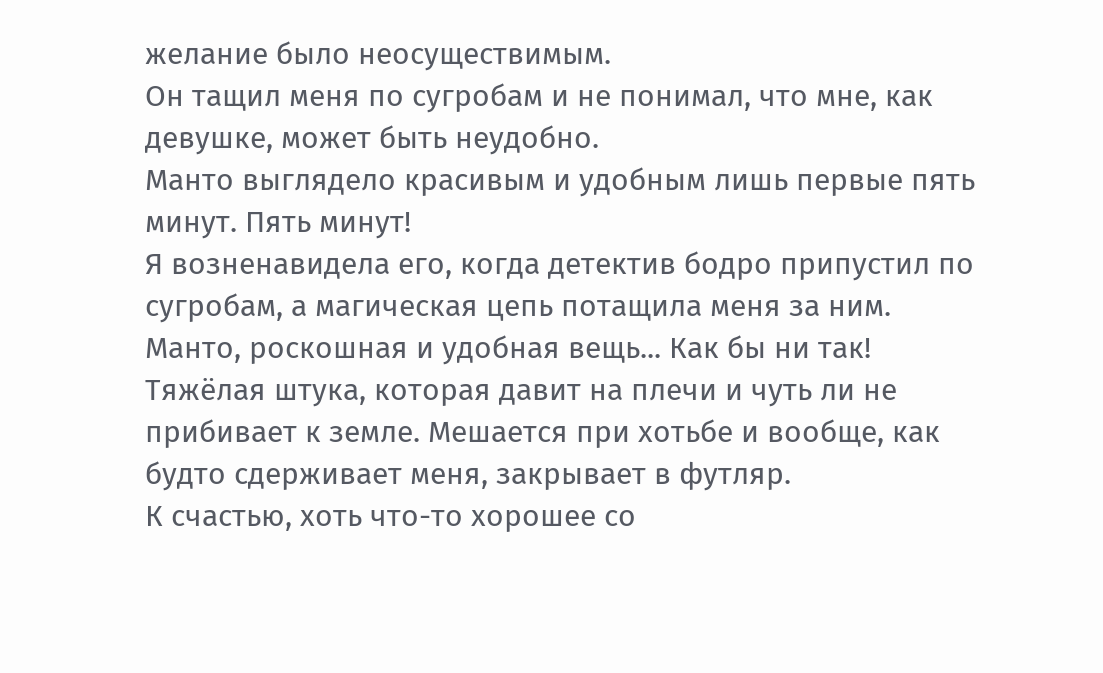желание было неосуществимым.
Он тащил меня по сугробам и не понимал, что мне, как девушке, может быть неудобно.
Манто выглядело красивым и удобным лишь первые пять минут. Пять минут!
Я возненавидела его, когда детектив бодро припустил по сугробам, а магическая цепь потащила меня за ним.
Манто, роскошная и удобная вещь... Как бы ни так!
Тяжёлая штука, которая давит на плечи и чуть ли не прибивает к земле. Мешается при хотьбе и вообще, как будто сдерживает меня, закрывает в футляр.
К счастью, хоть что-то хорошее со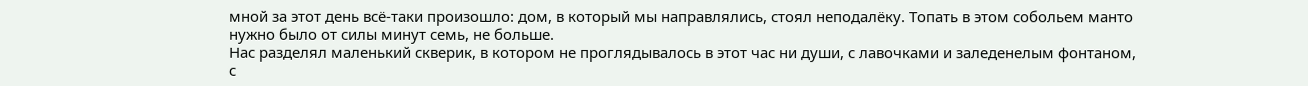мной за этот день всё-таки произошло: дом, в который мы направлялись, стоял неподалёку. Топать в этом собольем манто нужно было от силы минут семь, не больше.
Нас разделял маленький скверик, в котором не проглядывалось в этот час ни души, с лавочками и заледенелым фонтаном, с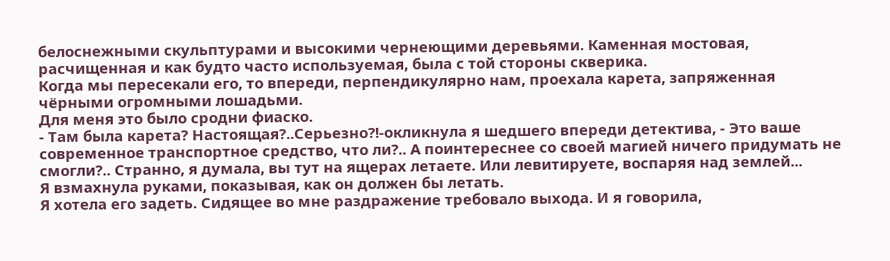белоснежными скульптурами и высокими чернеющими деревьями. Каменная мостовая, расчищенная и как будто часто используемая, была с той стороны скверика.
Когда мы пересекали его, то впереди, перпендикулярно нам, проехала карета, запряженная чёрными огромными лошадьми.
Для меня это было сродни фиаско.
- Там была карета? Настоящая?..Серьезно?!-окликнула я шедшего впереди детектива, - Это ваше современное транспортное средство, что ли?.. А поинтереснее со своей магией ничего придумать не смогли?.. Странно, я думала, вы тут на ящерах летаете. Или левитируете, воспаряя над землей...
Я взмахнула руками, показывая, как он должен бы летать.
Я хотела его задеть. Сидящее во мне раздражение требовало выхода. И я говорила,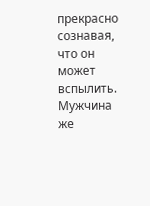прекрасно сознавая, что он может вспылить.
Мужчина же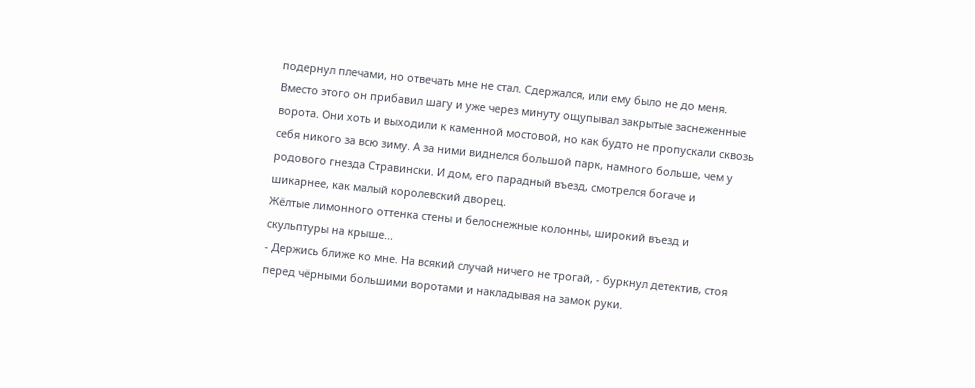подернул плечами, но отвечать мне не стал. Сдержался, или ему было не до меня.
Вместо этого он прибавил шагу и уже через минуту ощупывал закрытые заснеженные ворота. Они хоть и выходили к каменной мостовой, но как будто не пропускали сквозь себя никого за всю зиму. А за ними виднелся большой парк, намного больше, чем у родового гнезда Стравински. И дом, его парадный въезд, смотрелся богаче и шикарнее, как малый королевский дворец.
Жёлтые лимонного оттенка стены и белоснежные колонны, широкий въезд и скульптуры на крыше...
- Держись ближе ко мне. На всякий случай ничего не трогай, - буркнул детектив, стоя перед чёрными большими воротами и накладывая на замок руки.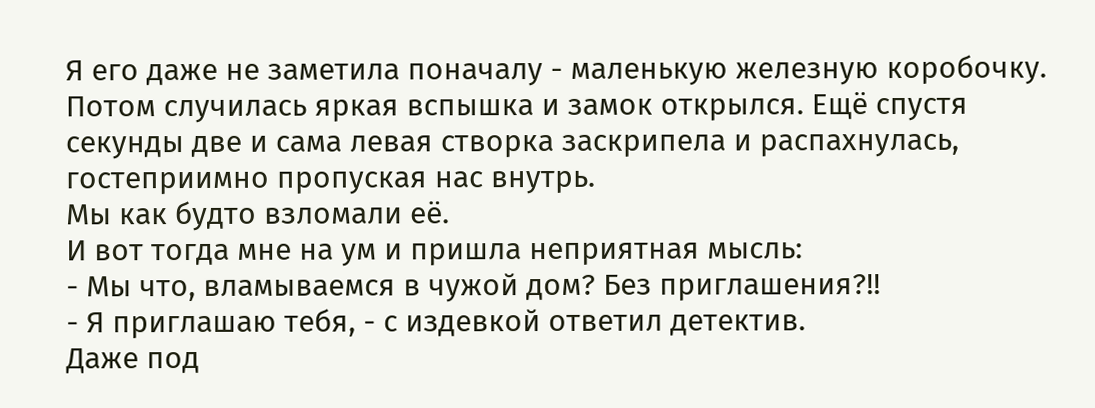Я его даже не заметила поначалу - маленькую железную коробочку.
Потом случилась яркая вспышка и замок открылся. Ещё спустя секунды две и сама левая створка заскрипела и распахнулась, гостеприимно пропуская нас внутрь.
Мы как будто взломали её.
И вот тогда мне на ум и пришла неприятная мысль:
- Мы что, вламываемся в чужой дом? Без приглашения?!!
- Я приглашаю тебя, - с издевкой ответил детектив.
Даже под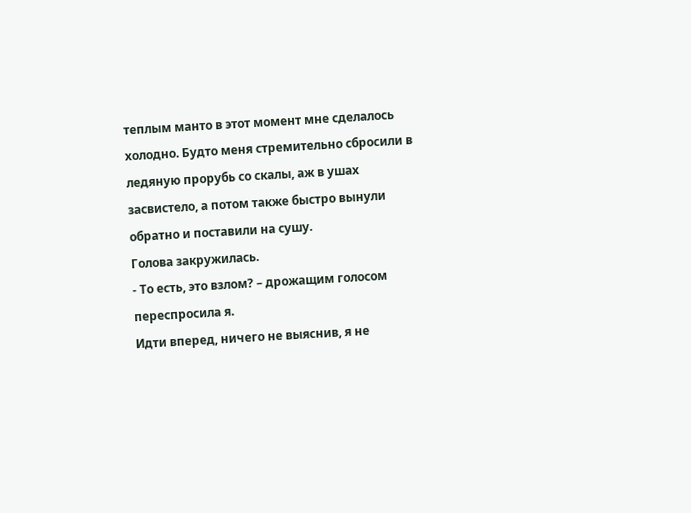теплым манто в этот момент мне сделалось холодно. Будто меня стремительно сбросили в ледяную прорубь со скалы, аж в ушах засвистело, а потом также быстро вынули обратно и поставили на сушу.
Голова закружилась.
- То есть, это взлом? – дрожащим голосом переспросила я.
Идти вперед, ничего не выяснив, я не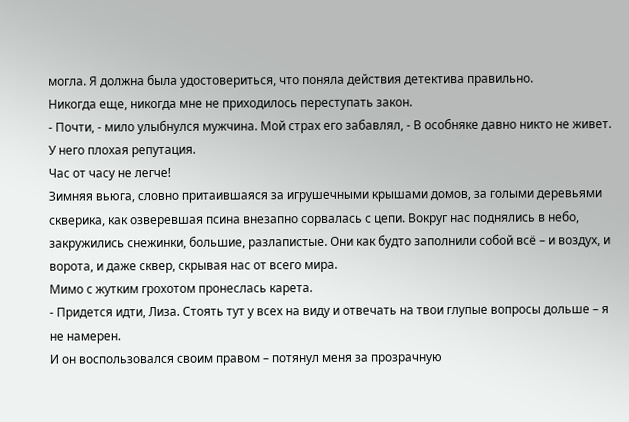могла. Я должна была удостовериться, что поняла действия детектива правильно.
Никогда еще, никогда мне не приходилось переступать закон.
- Почти, - мило улыбнулся мужчина. Мой страх его забавлял, - В особняке давно никто не живет. У него плохая репутация.
Час от часу не легче!
Зимняя вьюга, словно притаившаяся за игрушечными крышами домов, за голыми деревьями скверика, как озверевшая псина внезапно сорвалась с цепи. Вокруг нас поднялись в небо, закружились снежинки, большие, разлапистые. Они как будто заполнили собой всё – и воздух, и ворота, и даже сквер, скрывая нас от всего мира.
Мимо с жутким грохотом пронеслась карета.
- Придется идти, Лиза. Стоять тут у всех на виду и отвечать на твои глупые вопросы дольше – я не намерен.
И он воспользовался своим правом – потянул меня за прозрачную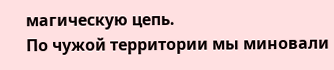магическую цепь.
По чужой территории мы миновали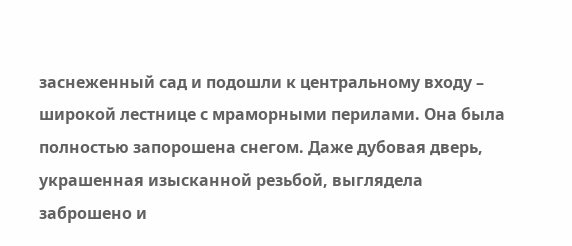заснеженный сад и подошли к центральному входу – широкой лестнице с мраморными перилами. Она была полностью запорошена снегом. Даже дубовая дверь, украшенная изысканной резьбой, выглядела заброшено и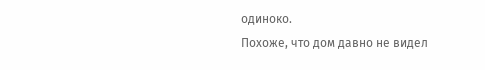одиноко.
Похоже, что дом давно не видел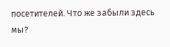посетителей. Что же забыли здесь мы?